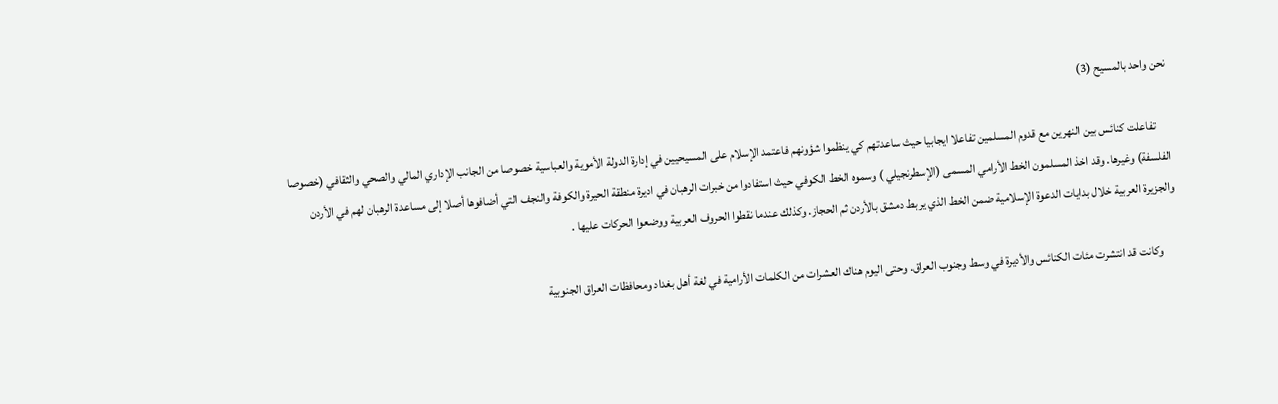نحن واحد بالمسيح (3)

      تفاعلت كنائس بين النهرين مع قدوم المسلمين تفاعلا ايجابيا حيث ساعدتهم كي ينظموا شؤونهم فاعتمد الإسلام على المسيحيين في إدارة الدولة الأموية والعباسية خصوصا من الجانب الإداري المالي والصحي والثقافي (خصوصا الفلسفة) وغيرها. وقد اخذ المسلمون الخط الأرامي المسمى (الإسطرنجيلي ) وسموه الخط الكوفي حيث استفادوا من خبرات الرهبان في اديرة منطقة الحيرة والكوفة والنجف التي أضافوها أصلا إلى مساعدة الرهبان لهم في الأردن والجزيرة العربية خلال بدايات الدعوة الإسلامية ضمن الخط الذي يربط دمشق بالأردن ثم الحجاز. وكذلك عندما نقطوا الحروف العربية ووضعوا الحركات عليها .

      وكانت قد انتشرت مئات الكنائس والأديرة في وسط وجنوب العراق. وحتى اليوم هناك العشرات من الكلمات الأرامية في لغة أهل بغداد ومحافظات العراق الجنوبية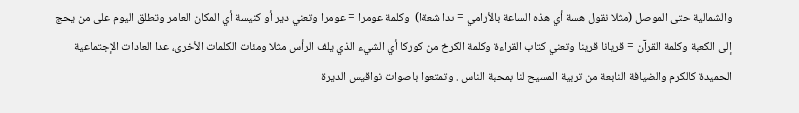والشمالية حتى الموصل (مثلا نقول هسة أي هذه الساعة بالأرامي = ىدا شعةا)  وكلمة عومرا = عومرا وتعني دير أو كنيسة أي المكان العامر وتطلق اليوم على من يحج إلى الكعبة وكلمة القرآن = قريانا قرينا وتعني كتاب القراءة وكلمة الكرخ من كوركا أي الشيء الذي يلف الرأس مثلا ومئات الكلمات الأخرى، عدا العادات الإجتماعية الحميدة كالكرم والضيافة النابعة من تربية المسيح لنا بمحبة الناس . وتمتعوا باصوات نواقيس الديرة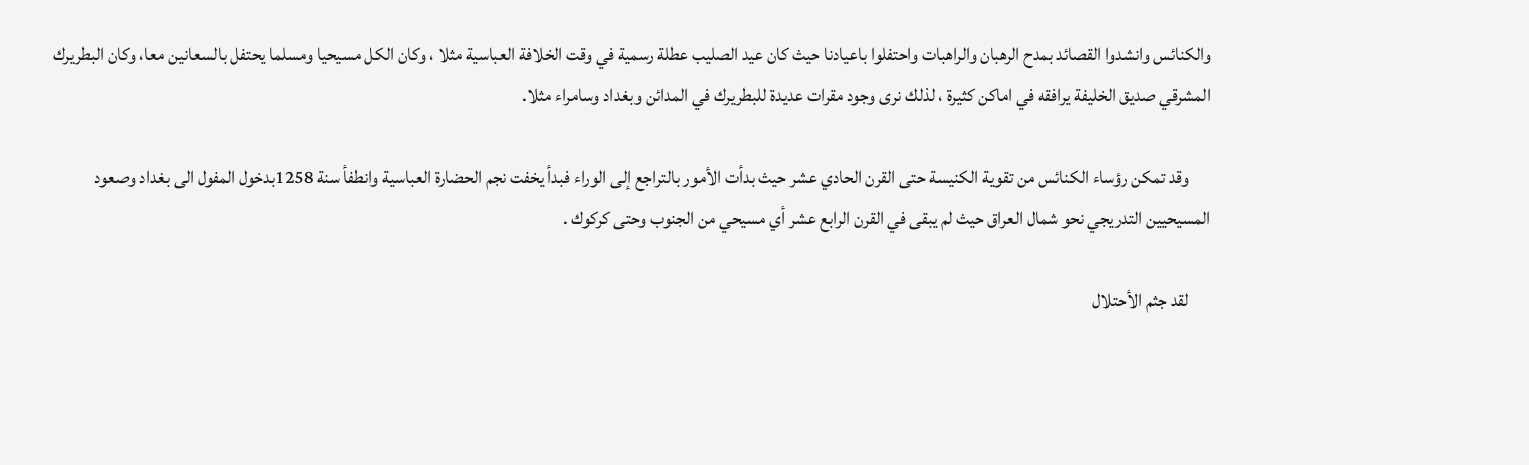والكنائس وانشدوا القصائد بمدح الرهبان والراهبات واحتفلوا باعيادنا حيث كان عيد الصليب عطلة رسمية في وقت الخلافة العباسية مثلا ، وكان الكل مسيحيا ومسلما يحتفل بالسعانين معا، وكان البطريرك المشرقي صديق الخليفة يرافقه في اماكن كثيرة ، لذلك نرى وجود مقرات عديدة للبطريرك في المدائن وبغداد وسامراء مثلا.

      وقد تمكن رؤساء الكنائس من تقوية الكنيسة حتى القرن الحادي عشر حيث بدأت الأمور بالتراجع إلى الوراء فبدأ يخفت نجم الحضارة العباسية وانطفأ سنة 1258بدخول المفول الى بغداد وصعود المسيحيين التدريجي نحو شمال العراق حيث لم يبقى في القرن الرابع عشر أي مسيحي من الجنوب وحتى كركوك .

      لقد جثم الأحتلال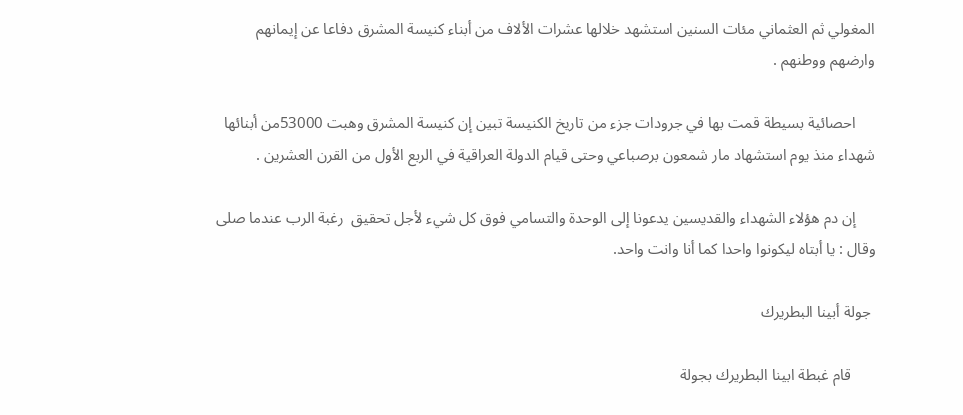المغولي ثم العثماني مئات السنين استشهد خلالها عشرات الألاف من أبناء كنيسة المشرق دفاعا عن إيمانهم وارضهم ووطنهم .

     احصائية بسيطة قمت بها في جرودات جزء من تاريخ الكنيسة تبين إن كنيسة المشرق وهبت 53000من أبنائها شهداء منذ يوم استشهاد مار شمعون برصباعي وحتى قيام الدولة العراقية في الربع الأول من القرن العشرين .

     إن دم هؤلاء الشهداء والقديسين يدعونا إلى الوحدة والتسامي فوق كل شيء لأجل تحقيق  رغبة الرب عندما صلى وقال : يا أبتاه ليكونوا واحدا كما أنا وانت واحد.

 جولة أبينا البطريرك

      قام غبطة ابينا البطريرك بجولة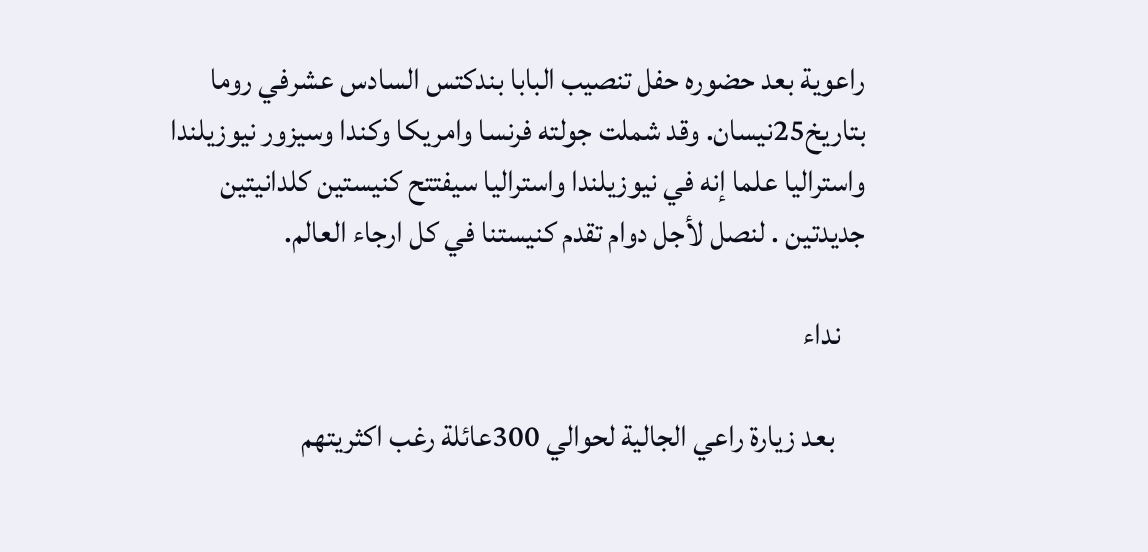راعوية بعد حضوره حفل تنصيب البابا بندكتس السادس عشرفي روما بتاريخ25نيسان. وقد شملت جولته فرنسا وامريكا وكندا وسيزور نيوزيلندا واستراليا علما إنه في نيوزيلندا واستراليا سيفتتح كنيستين كلدانيتين جديدتين . لنصل لأجل دوام تقدم كنيستنا في كل ارجاء العالم.

    نداء

     بعد زيارة راعي الجالية لحوالي 300عائلة رغب اكثريتهم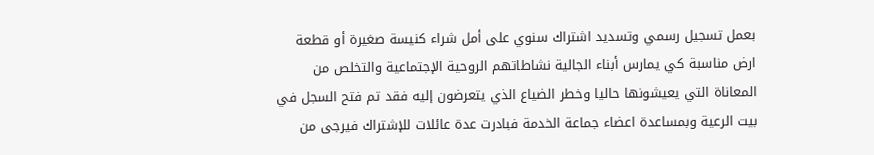بعمل تسجيل رسمي وتسديد اشتراك سنوي على أمل شراء كنيسة صغيرة أو قطعة ارض مناسبة كي يمارس أبناء الجالية نشاطاتهم الروحية الإجتماعية والتخلص من المعاناة التي يعيشونها حاليا وخطر الضياع الذي يتعرضون إليه فقد تم فتح السجل في بيت الرعية وبمساعدة اعضاء جماعة الخدمة فبادرت عدة عائلات للإشتراك فيرجى من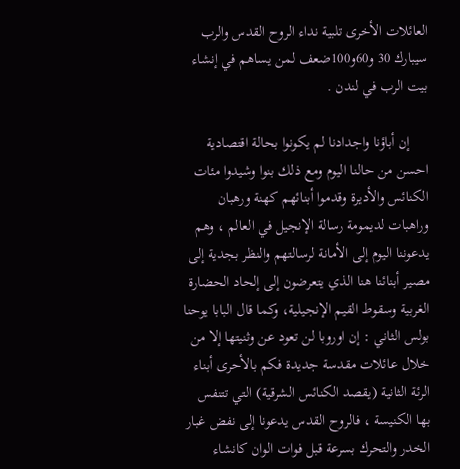العائلات الأخرى تلبية نداء الروح القدس والرب سيبارك 30 و60و100ضعف لمن يساهم في إنشاء بيت الرب في لندن .

     إن أباؤنا واجدادنا لم يكونوا بحالة اقتصادية احسن من حالنا اليوم ومع ذلك بنوا وشيدوا مئات الكنائس والأديرة وقدموا أبنائهم كهنة ورهبان وراهبات لديمومة رسالة الإنجيل في العالم ، وهم يدعوننا اليوم إلى الأمانة لرسالتهم والنظر بجدية إلى مصير أبنائنا هنا الذي يتعرضون إلى إلحاد الحضارة الغربية وسقوط القيم الإنجيلية، وكما قال البابا يوحنا بولس الثاني : إن اوروبا لن تعود عن وثنيتها إلا من خلال عائلات مقدسة جديدة فكم بالأحرى أبناء الرئة الثانية (يقصد الكنائس الشرقية) التي تتنفس بها الكنيسة ، فالروح القدس يدعونا إلى نفض غبار الخدر والتحرك بسرعة قبل فوات الوان كانشاء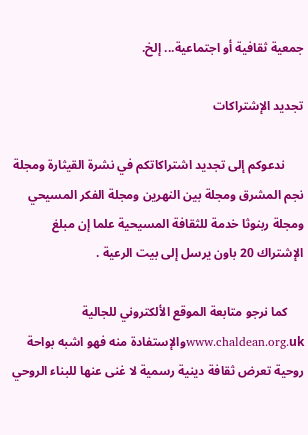جمعية ثقافية أو اجتماعية... إلخ.

تجديد الإشتراكات

      ندعوكم إلى تجديد اشتراكاتكم في نشرة القيثارة ومجلة نجم المشرق ومجلة بين النهرين ومجلة الفكر المسيحي ومجلة ربنوثا خدمة للثقافة المسيحية علما إن مبلغ الإشتراك 20 باون يرسل إلى بيت الرعية .

     كما نرجو متابعة الموقع الألكتروني للجالية www.chaldean.org.ukوالإستفادة منه فهو اشبه بواحة روحية تعرض ثقافة دينية رسمية لا غنى عنها للبناء الروحي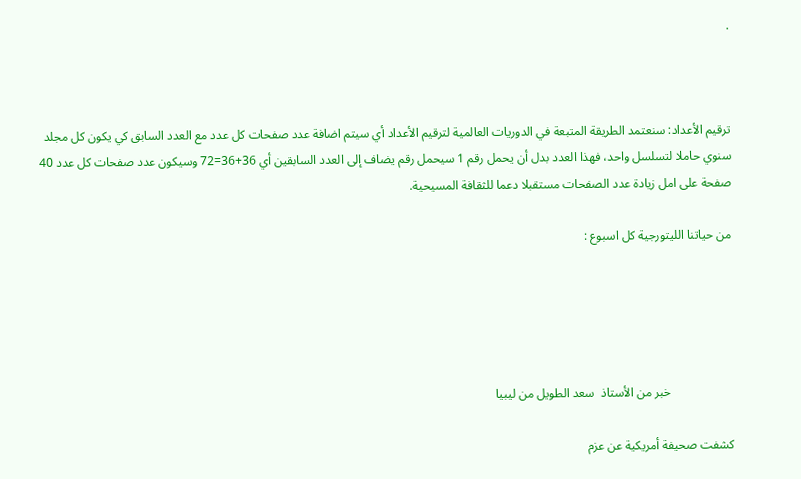.



ترقيم الأعداد: سنعتمد الطريقة المتبعة في الدوريات العالمية لترقيم الأعداد أي سيتم اضافة عدد صفحات كل عدد مع العدد السابق كي يكون كل مجلد سنوي حاملا لتسلسل واحد، فهذا العدد بدل أن يحمل رقم 1 سيحمل رقم يضاف إلى العدد السابقين أي 36+36=72 وسيكون عدد صفحات كل عدد 40 صفحة على امل زيادة عدد الصفحات مستقبلا دعما للثقافة المسيحية.

من حياتنا الليتورجية كل اسبوع :





                    خبر من الأستاذ  سعد الطويل من ليبيا

كشفت صحيفة أمريكية عن عزم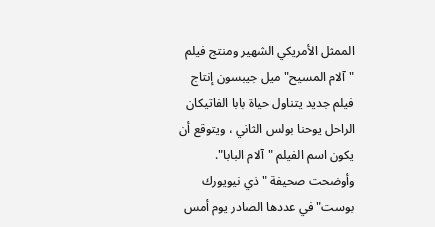الممثل الأمريكي الشهير ومنتج فيلم "آلام المسيح" ميل جيبسون إنتاج فيلم جديد يتناول حياة بابا الفاتيكان الراحل يوحنا بولس الثاني ، ويتوقع أن يكون اسم الفيلم "آلام البابا".  وأوضحت صحيفة "ذي نيويورك بوست" في عددها الصادر يوم أمس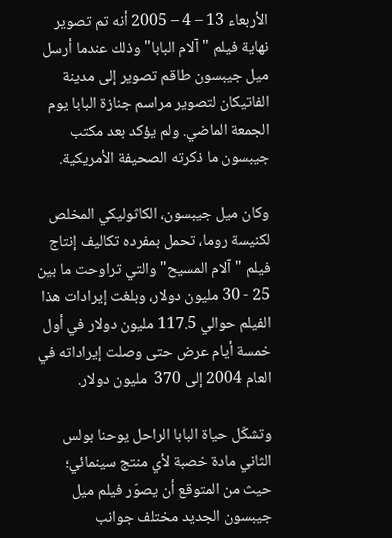الأربعاء 13 – 4 – 2005 أنه تم تصوير نهاية فيلم "آلام البابا" وذلك عندما أرسل ميل جيبسون طاقم تصوير إلى مدينة الفاتيكان لتصوير مراسم جنازة البابا يوم الجمعة الماضي. ولم يؤكد بعد مكتب جيبسون ما ذكرته الصحيفة الأمريكية.

وكان ميل جيبسون، الكاثوليكي المخلص لكنيسة روما، تحمل بمفرده تكاليف إنتاج فيلم "آلام المسيح" والتي تراوحت ما بين 25 - 30 مليون دولار، وبلغت إيرادات هذا الفيلم حوالي 117.5 مليون دولار في أول خمسة أيام عرض حتى وصلت إيراداته في العام 2004 إلى 370  مليون دولار.

وتشكّل حياة البابا الراحل يوحنا بولس الثاني مادة خصبة لأي منتج سينمائي؛ حيث من المتوقع أن يصوّر فيلم ميل جيبسون الجديد مختلف جوانب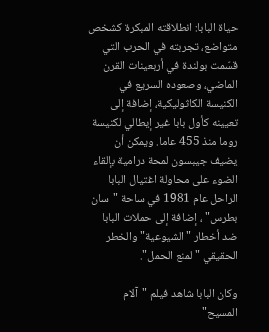حياة البابا: انطلاقته المبكرة كشخص متواضع، تجربته في الحرب التي قسّمت بولندة في أربعينات القرن الماضي، وصعوده السريع في الكنيسة الكاثوليكية، إضافة إلى تعيينه كأول بابا غير إيطالي لكنيسة روما منذ 455 عاما. ويمكن أن يضيف جيبسون لمحة درامية بإلقاء الضوء على محاولة اغتيال البابا الراحل عام 1981 في ساحة "سان بطرس" ، إضافة إلى حملات البابا ضد أخطار "الشيوعية" والخطر الحقيقي "لمنع الحمل".

وكان البابا شاهد فيلم "آلام المسيح"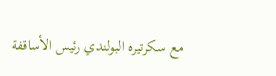مع سكرتيره البولندي رئيس الأساقفة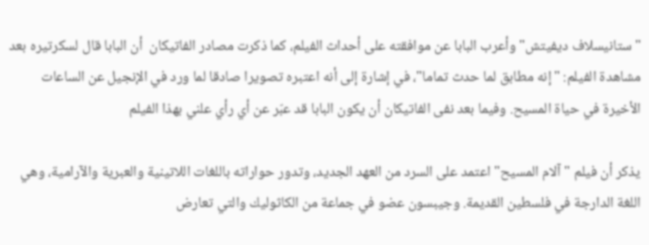"ستانيسلاف ديفيتش" وأعرب البابا عن موافقته على أحداث الفيلم، كما ذكرت مصادر الفاتيكان  أن البابا قال لسكرتيره بعد مشاهدة الفيلم: "إنه مطابق لما حدث تماما"، في إشارة إلى أنه اعتبره تصويرا صادقا لما ورد في الإنجيل عن الساعات الأخيرة في حياة المسيح. وفيما بعد نفى الفاتيكان أن يكون البابا قد عبّر عن أي رأي علني بهذا الفيلم

يذكر أن فيلم "آلام المسيح" اعتمد على السرد من العهد الجديد، وتدور حواراته باللغات اللاتينية والعبرية والآرامية، وهي اللغة الدارجة في فلسطين القديمة. وجيبسون عضو في جماعة من الكاثوليك والتي تعارض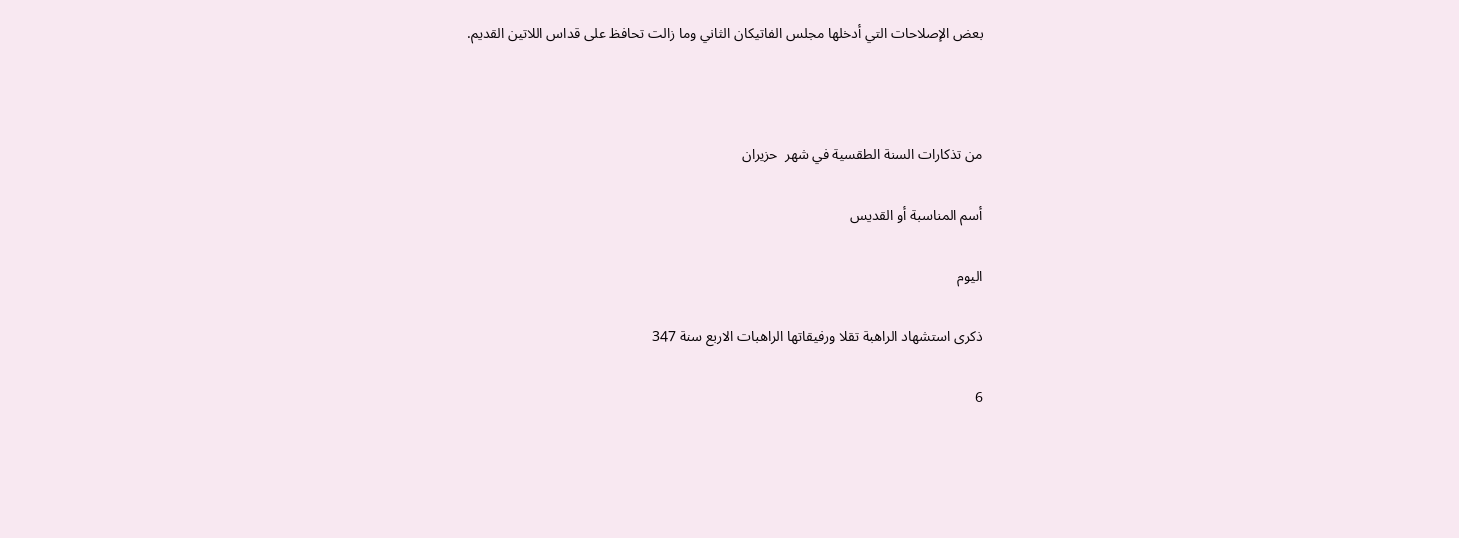بعض الإصلاحات التي أدخلها مجلس الفاتيكان الثاني وما زالت تحافظ على قداس اللاتين القديم.



من تذكارات السنة الطقسية في شهر  حزيران

أسم المناسبة أو القديس

اليوم

ذكرى استشهاد الراهبة تقلا ورفيقاتها الراهبات الاربع سنة 347

6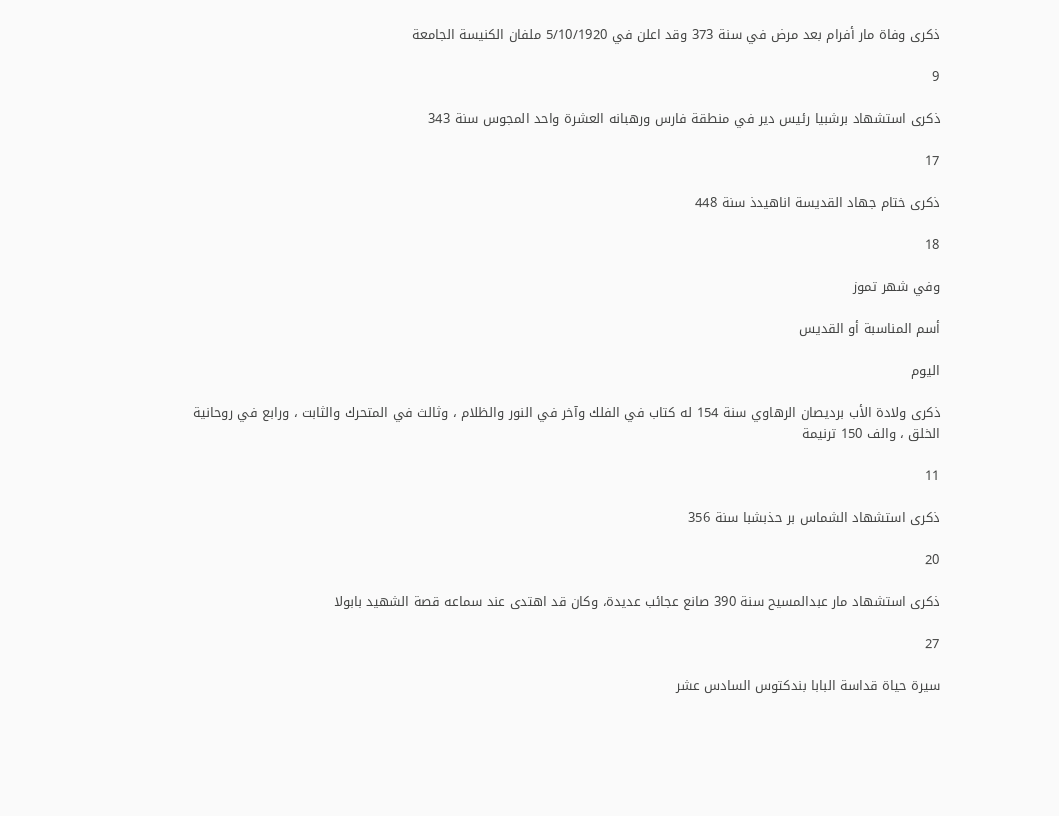ذكرى وفاة مار أفرام بعد مرض في سنة 373 وقد اعلن في 5/10/1920 ملفان الكنيسة الجامعة

9

ذكرى استشهاد برشبيا رئيس دير في منطقة فارس ورهبانه العشرة واحد المجوس سنة 343

17

ذكرى ختام جهاد القديسة اناهيدذ سنة 448

18

وفي شهر تموز

أسم المناسبة أو القديس

اليوم

ذكرى ولادة الأب برديصان الرهاوي سنة 154 له كتاب في الفلك وآخر في النور والظلام ، وثالث في المتحرك والثابت ، ورابع في روحانية الخلق ، والف 150 ترنيمة

11

ذكرى استشهاد الشماس بر حذبشبا سنة 356

20

ذكرى استشهاد مار عبدالمسيح سنة 390 صانع عجائب عديدة، وكان قد اهتدى عند سماعه قصة الشهيد بابولا

27

سيرة حياة قداسة البابا بندكتوس السادس عشر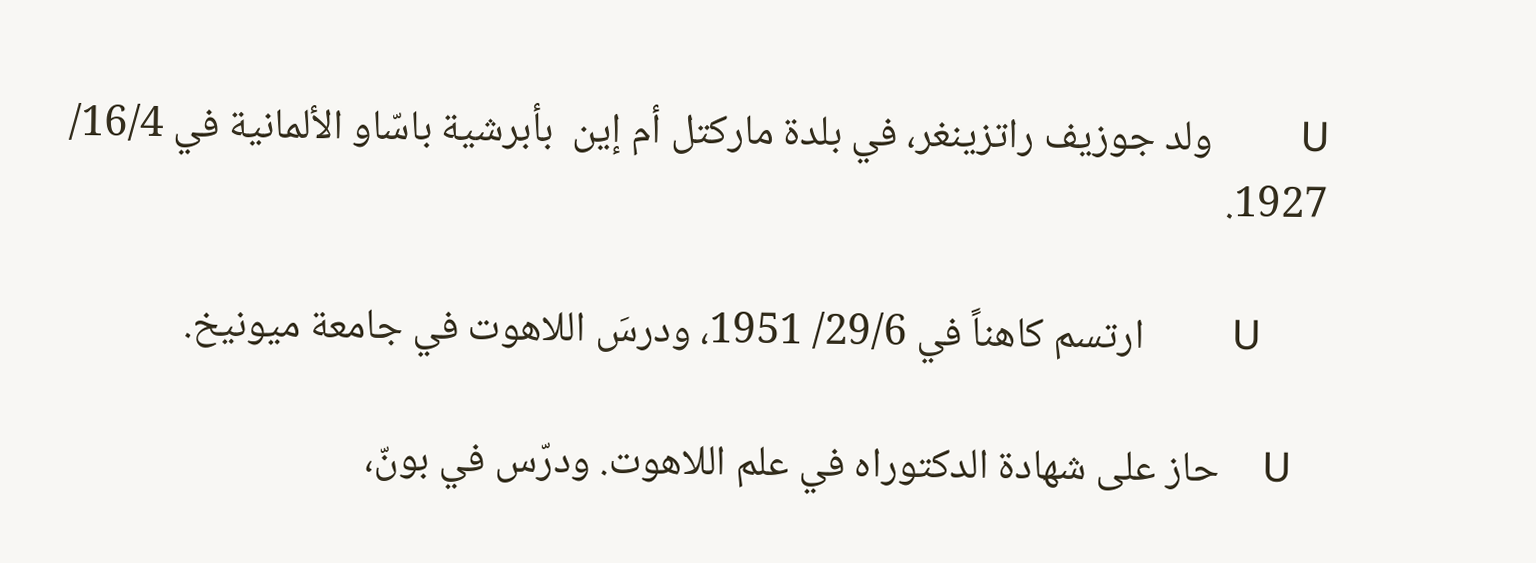U        ولد جوزيف راتزينغر، في بلدة ماركتل أم إين  بأبرشية باسّاو الألمانية في 16/4/ 1927.

      U        ارتسم كاهناً في 29/6/ 1951، ودرسَ اللاهوت في جامعة ميونيخ.

   U    حاز على شهادة الدكتوراه في علم اللاهوت. ودرّس في بونّ،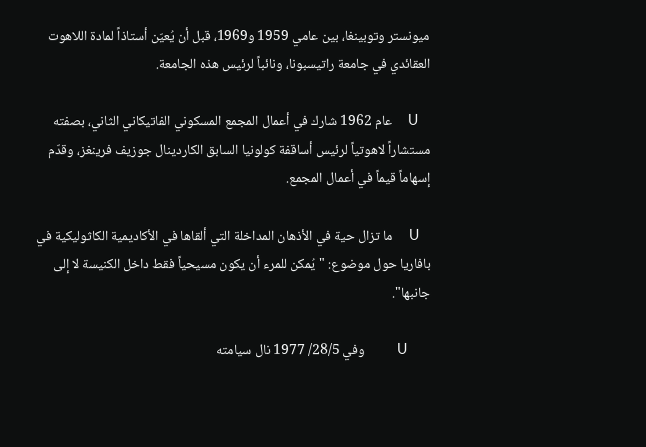ميونستر وتوبينغا، بين عامي 1959 و1969، قبل أن يُعيّن أستاذاً لمادة اللاهوت العقائدي في جامعة راتيسبونا، ونائباً لرئيس هذه الجامعة.

   U    عام 1962 شارك في أعمال المجمع المسكوني الفاتيكاني الثاني، بصفته مستشاراً لاهوتياً لرئيس أساقفة كولونيا السابق الكاردينال جوزيف فرينغز، وقدّم إسهاماً قيماً في أعمال المجمع.

   U    ما تزال حية في الأذهان المداخلة التي ألقاها في الأكاديمية الكاثوليكية في بافاريا حول موضوع: "يُمكن للمرء أن يكون مسيحياً فقط داخل الكنيسة لا إلى جانبها".

      U        وفي 28/5/ 1977 نال سيامته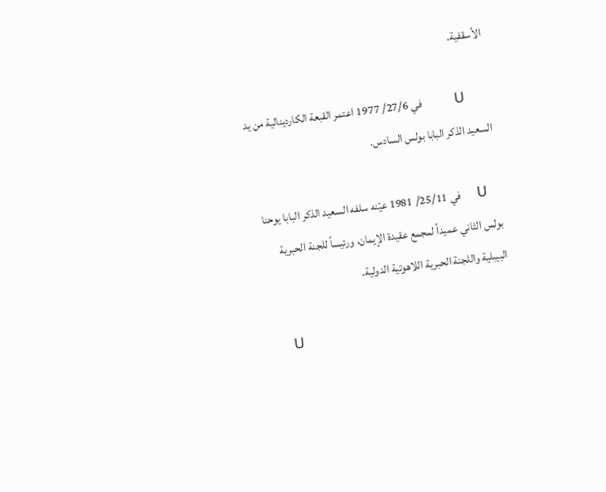الأسقفية.

      U        في 27/6/ 1977 اعتمر القبعة الكاردينالية من يد السعيد الذكر البابا بولس السادس.

   U    في 25/11/ 1981 عيّنه سلفه السعيد الذكر البابا يوحنا بولس الثاني عميداً لمجمع عقيدة الإيمان، ورئيساً للجنة الحبرية البيبلية واللجنة الحبرية اللاهوتية الدولية.

      U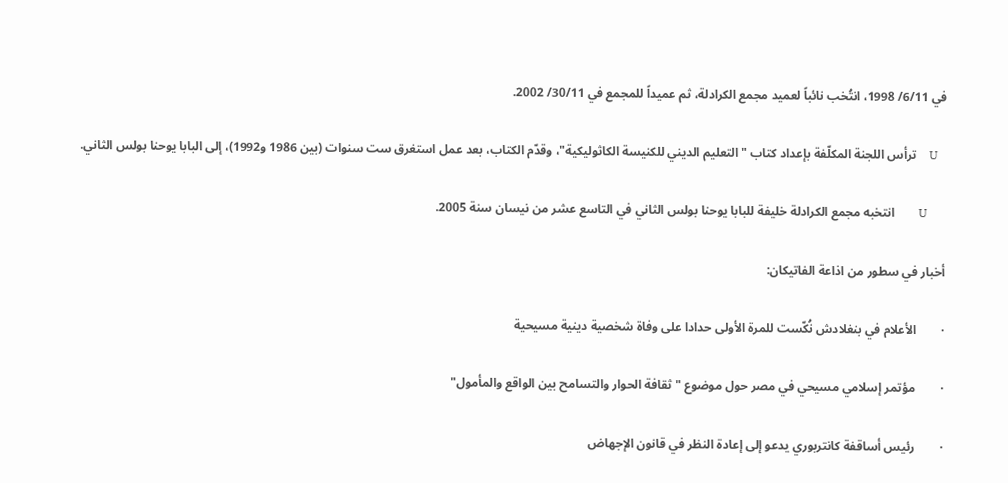في 6/11/ 1998، انتُخب نائباً لعميد مجمع الكرادلة، ثم عميداً للمجمع في 30/11/ 2002.

   U    ترأس اللجنة المكلّفة بإعداد كتاب "التعليم الديني للكنيسة الكاثوليكية"، وقدّم الكتاب، بعد عمل استغرق ست سنوات (بين 1986 و1992)، إلى البابا يوحنا بولس الثاني.

      U        انتخبه مجمع الكرادلة خليفة للبابا يوحنا بولس الثاني في التاسع عشر من نيسان سنة 2005.

أخبار في سطور من اذاعة الفاتيكان:

·        الأعلام في بنغلادش نُكّست للمرة الأولى حدادا على وفاة شخصية دينية مسيحية

·        مؤتمر إسلامي مسيحي في مصر حول موضوع "ثقافة الحوار والتسامح بين الواقع والمأمول"

·        رئيس أساقفة كانتربوري يدعو إلى إعادة النظر في قانون الإجهاض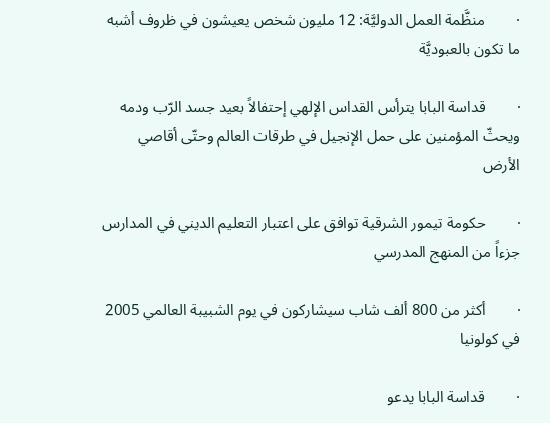·        منظَّمة العمل الدوليَّة: 12 مليون شخص يعيشون في ظروف أشبه ما تكون بالعبوديَّة

·        قداسة البابا يترأس القداس الإلهي إحتفالاً بعيد جسد الرّب ودمه ويحثّ المؤمنين على حمل الإنجيل في طرقات العالم وحتّى أقاصي الأرض

·        حكومة تيمور الشرقية توافق على اعتبار التعليم الديني في المدارس جزءاً من المنهج المدرسي

·        أكثر من 800 ألف شاب سيشاركون في يوم الشبيبة العالمي 2005 في كولونيا

·        قداسة البابا يدعو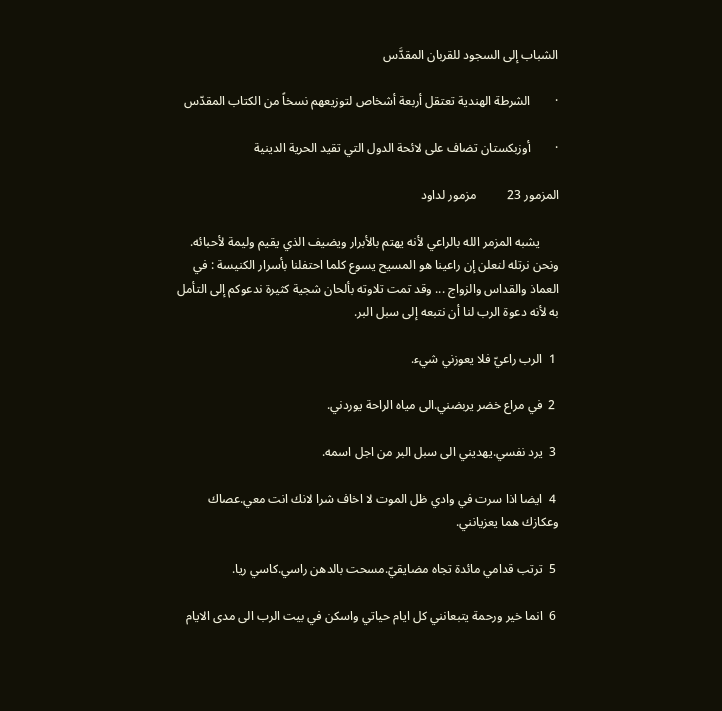الشباب إلى السجود للقربان المقدَّس

·        الشرطة الهندية تعتقل أربعة أشخاص لتوزيعهم نسخاً من الكتاب المقدّس

·        أوزبكستان تضاف على لائحة الدول التي تقيد الحرية الدينية

المزمور 23          مزمور لداود

      يشبه المزمر الله بالراعي لأنه يهتم بالأبرار ويضيف الذي يقيم وليمة لأحبائه. ونحن نرتله لنعلن إن راعينا هو المسيح يسوع كلما احتفلنا بأسرار الكنيسة : في العماذ والقداس والزواج ... وقد تمت تلاوته بألحان شجية كثيرة ندعوكم إلى التأمل به لأنه دعوة الرب لنا أن نتبعه إلى سبل البر.

 1  الرب راعيّ فلا يعوزني شيء.

 2  في مراع خضر يربضني.الى مياه الراحة يوردني.

 3  يرد نفسي.يهديني الى سبل البر من اجل اسمه.

 4  ايضا اذا سرت في وادي ظل الموت لا اخاف شرا لانك انت معي.عصاك وعكازك هما يعزيانني.

 5  ترتب قدامي مائدة تجاه مضايقيّ.مسحت بالدهن راسي.كاسي ريا.

 6  انما خير ورحمة يتبعانني كل ايام حياتي واسكن في بيت الرب الى مدى الايام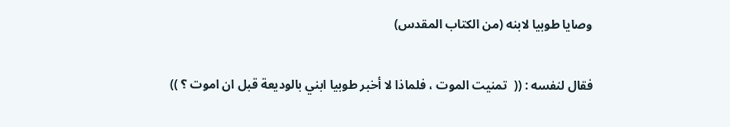وصايا طوبيا لابنه (من الكتاب المقدس)

فقال لنفسه : ((  تمنيت الموت ، فلماذا لا أخبر طوبيا ابني بالوديعة قبل ان اموت ؟ ))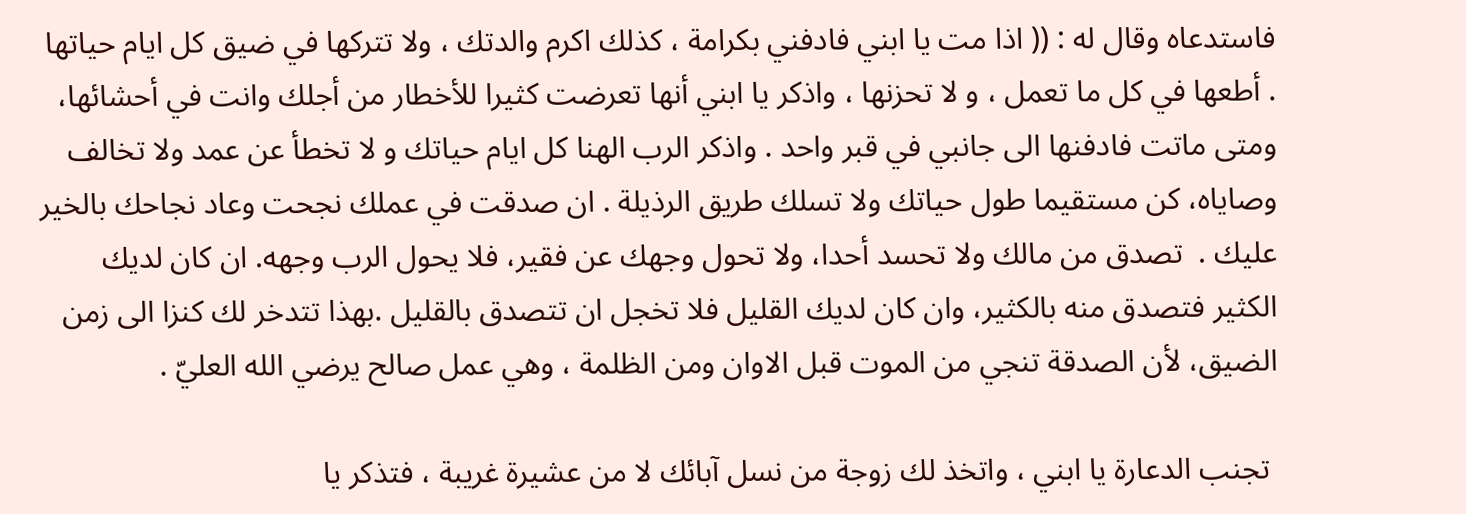فاستدعاه وقال له : (( اذا مت يا ابني فادفني بكرامة ، كذلك اكرم والدتك ، ولا تتركها في ضيق كل ايام حياتها . أطعها في كل ما تعمل ، و لا تحزنها ، واذكر يا ابني أنها تعرضت كثيرا للأخطار من أجلك وانت في أحشائها، ومتى ماتت فادفنها الى جانبي في قبر واحد . واذكر الرب الهنا كل ايام حياتك و لا تخطأ عن عمد ولا تخالف وصاياه، كن مستقيما طول حياتك ولا تسلك طريق الرذيلة . ان صدقت في عملك نجحت وعاد نجاحك بالخير عليك .  تصدق من مالك ولا تحسد أحدا، ولا تحول وجهك عن فقير، فلا يحول الرب وجهه. ان كان لديك الكثير فتصدق منه بالكثير، وان كان لديك القليل فلا تخجل ان تتصدق بالقليل .بهذا تتدخر لك كنزا الى زمن الضيق، لأن الصدقة تنجي من الموت قبل الاوان ومن الظلمة ، وهي عمل صالح يرضي الله العليّ .

 تجنب الدعارة يا ابني ، واتخذ لك زوجة من نسل آبائك لا من عشيرة غريبة ، فتذكر يا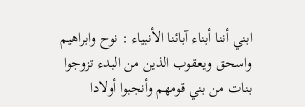ابني أننا أبناء آبائنا الأنبياء : نوح وابراهيم واسحق ويعقوب الذين من البدء تزوجوا بنات من بني قومهم وأنجبوا أولادا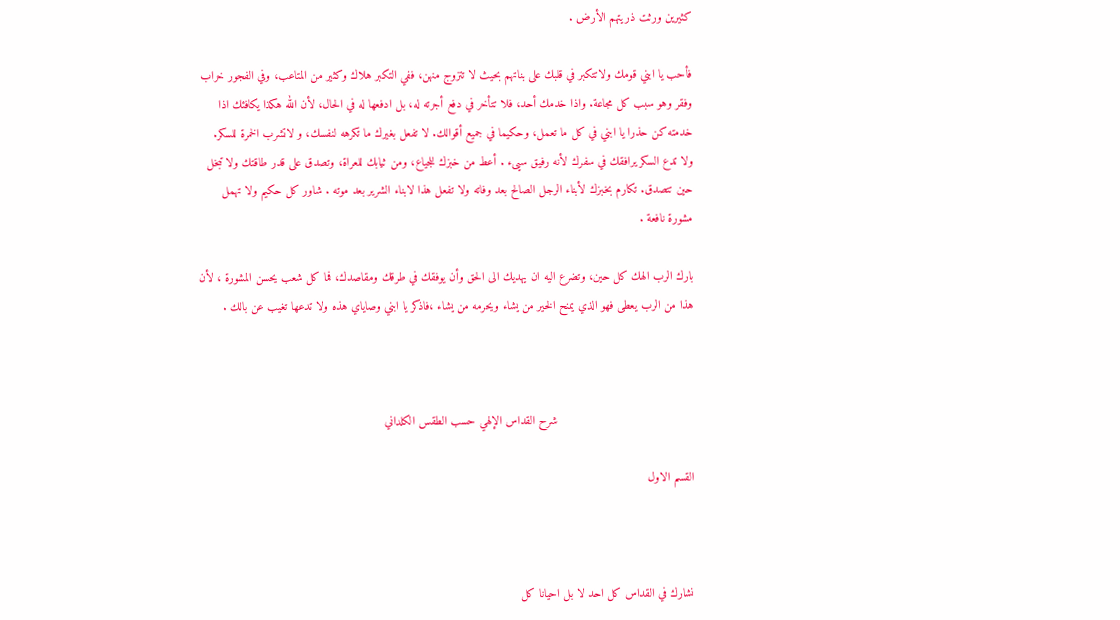كثيرين ورثت ذريتهم الأرض .

فأحب يا ابني قومك ولاتتكبر في قلبك على بناتهم بحيث لا تتزوج منهن، ففي التكبر هلاك وكثير من المتاعب، وفي الفجور خراب وفقر وهو سبب كل مجاعة. واذا خدمك أحد، فلا تتأخر في دفع أجرته له، بل ادفعها له في الحال، لأن الله هكذا يكافئك اذا خدمته كن حذرا يا ابني في كل ما تعمل، وحكيما في جميع أقوالك. لا تفعل بغيرك ما تكرهه لنفسك، و لاتشرب الخمرة للسكر. ولا تدع السكر يرافقك في سفرك لأنه رفيق سيىء . أعط من خبزك للجياع، ومن ثيابك للعراة، وتصدق على قدر طاقتك ولا تبخل حين تتصدق. تكارم بخبزك لأبناء الرجل الصالح بعد وفاته ولا تفعل هذا لابناء الشرير بعد موته . شاور كل حكيم ولا تهمل مشورة نافعة .

بارك الرب الهك كل حين، وتضرع اليه ان يهديك الى الحق وأن يوفقك في طرقك ومقاصدك، فما كل شعب يحسن المشورة ، لأن هذا من الرب يعطى فهو الذي يمنح الخير من يشاء ويحرمه من يشاء ،فاذكر يا ابني وصاياي هذه ولا تدعها تغيب عن بالك .



                                       شرح القداس الإلهي حسب الطقس الكلداني

القسم الاول



نشارك في القداس كل احد لا بل احيانا كل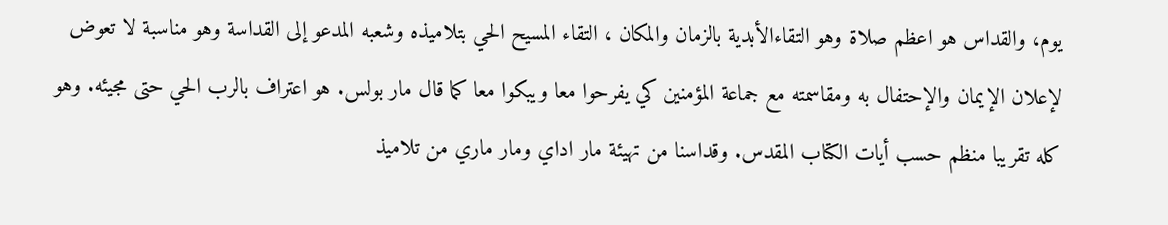يوم، والقداس هو اعظم صلاة وهو التقاءالأبدية بالزمان والمكان ، التقاء المسيح الحي بتلاميذه وشعبه المدعو إلى القداسة وهو مناسبة لا تعوض لإعلان الإيمان والإحتفال به ومقاسمته مع جماعة المؤمنين كي يفرحوا معا ويبكوا معا كما قال مار بولس. هو اعتراف بالرب الحي حتى مجيئه. وهو كله تقريبا منظم حسب أيات الكتاب المقدس. وقداسنا من تهيئة مار اداي ومار ماري من تلاميذ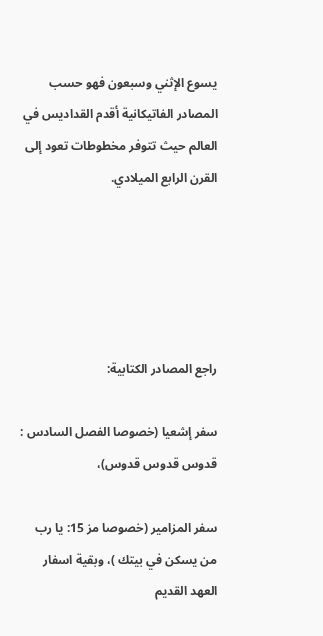يسوع الإثني وسبعون فهو حسب المصادر الفاتيكانية أقدم القداديس في العالم حيث تتوفر مخطوطات تعود إلى القرن الرابع الميلادي.





راجع المصادر الكتابية:

سفر إشعيا (خصوصا الفصل السادس : قدوس قدوس قدوس)،

سفر المزامير (خصوصا مز 15: يا رب من يسكن في بيتك )، وبقية اسفار العهد القديم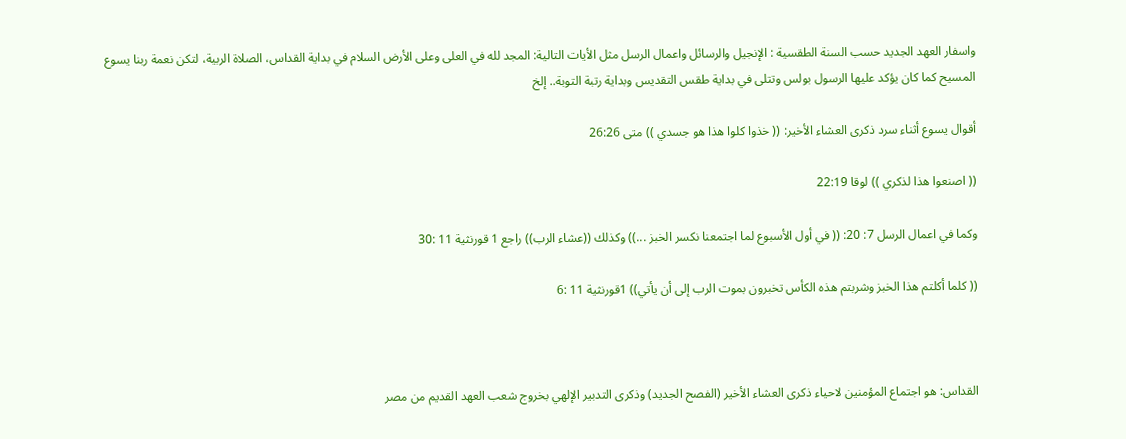واسفار العهد الجديد حسب السنة الطقسية : الإنجيل والرسائل واعمال الرسل مثل الأيات التالية: المجد لله في العلى وعلى الأرض السلام في بداية القداس، الصلاة الربية، لتكن نعمة ربنا يسوع المسيح كما كان يؤكد عليها الرسول بولس وتتلى في بداية طقس التقديس وبداية رتبة التوبة.. إلخ

أقوال يسوع أثناء سرد ذكرى العشاء الأخير: (( خذوا كلوا هذا هو جسدي )) متى 26:26

(( اصنعوا هذا لذكري )) لوقا 22:19

وكما في اعمال الرسل 7: 20: (( في أول الأسبوع لما اجتمعنا نكسر الخبز ...)) وكذلك ((عشاء الرب)) راجع 1 قورنثية 11 :30

(( كلما أكلتم هذا الخبز وشربتم هذه الكأس تخبرون بموت الرب إلى أن يأتي)) 1قورنثية 11 :6



القداس: هو اجتماع المؤمنين لاحياء ذكرى العشاء الأخير (الفصح الجديد) وذكرى التدبير الإلهي بخروج شعب العهد القديم من مصر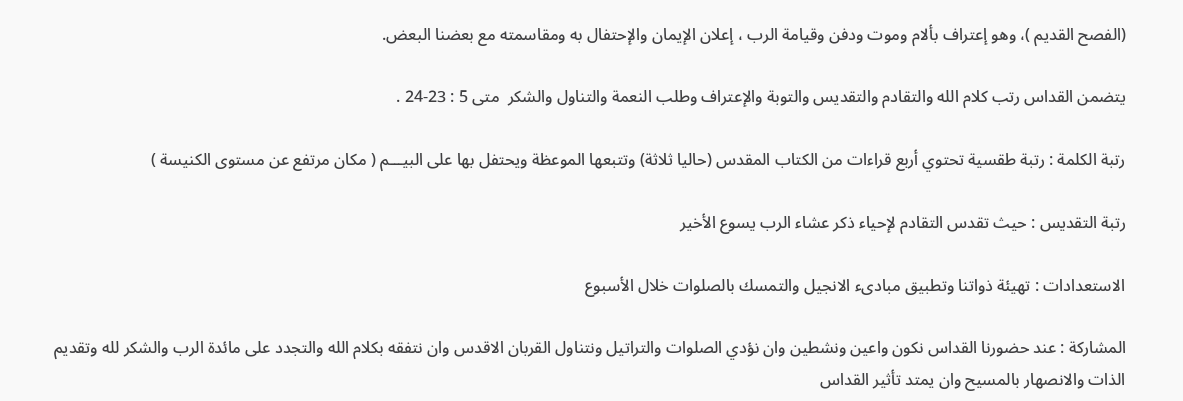(الفصح القديم )، وهو إعتراف بألام وموت ودفن وقيامة الرب ، إعلان الإيمان والإحتفال به ومقاسمته مع بعضنا البعض.

يتضمن القداس رتب كلام الله والتقادم والتقديس والتوبة والإعتراف وطلب النعمة والتناول والشكر  متى 5 : 23-24 .

رتبة الكلمة : رتبة طقسية تحتوي أربع قراءات من الكتاب المقدس (حاليا ثلاثة) وتتبعها الموعظة ويحتفل بها على البيـــم ( مكان مرتفع عن مستوى الكنيسة )

رتبة التقديس : حيث تقدس التقادم لإحياء ذكر عشاء الرب يسوع الأخير

الاستعدادات : تهيئة ذواتنا وتطبيق مبادىء الانجيل والتمسك بالصلوات خلال الأسبوع

المشاركة : عند حضورنا القداس نكون واعين ونشطين وان نؤدي الصلوات والتراتيل ونتناول القربان الاقدس وان نتفقه بكلام الله والتجدد على مائدة الرب والشكر لله وتقديم الذات والانصهار بالمسيح وان يمتد تأثير القداس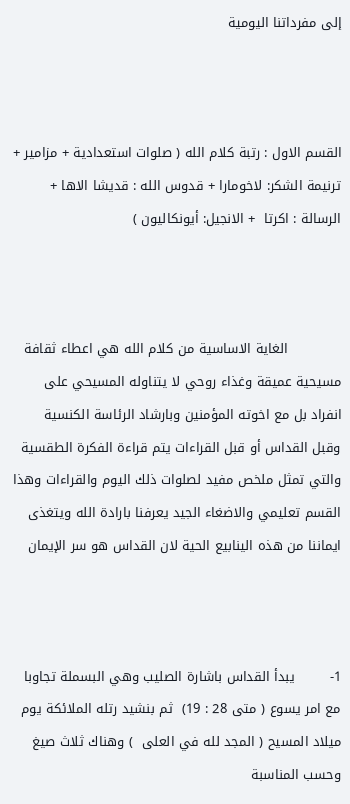إلى مفرداتنا اليومية



القسم الاول : رتبة كلام الله ( صلوات استعدادية + مزامير + ترنيمة الشكر: لاخومارا + قدوس الله : قديشا الاها + الرسالة : اكرتا  + الانجيل: أيونكاليون )



            الغاية الاساسية من كلام الله هي اعطاء ثقافة مسيحية عميقة وغذاء روحي لا يتناوله المسيحي على انفراد بل مع اخوته المؤمنين وبارشاد الرئاسة الكنسية  وقبل القداس أو قبل القراءات يتم قراءة الفكرة الطقسية والتي تمثل ملخص مفيد لصلوات ذلك اليوم والقراءات وهذا القسم تعليمي والاضغاء الجيد يعرفنا بارادة الله ويتغذى ايماننا من هذه الينابيع الحية لان القداس هو سر الإيمان



1-        يبدأ القداس باشارة الصليب وهي البسملة تجاوبا مع امر يسوع ( متى 28 : 19)  ثم بنشيد رتله الملائكة يوم ميلاد المسيح ( المجد لله في العلى  ) وهناك ثلاث صيغ وحسب المناسبة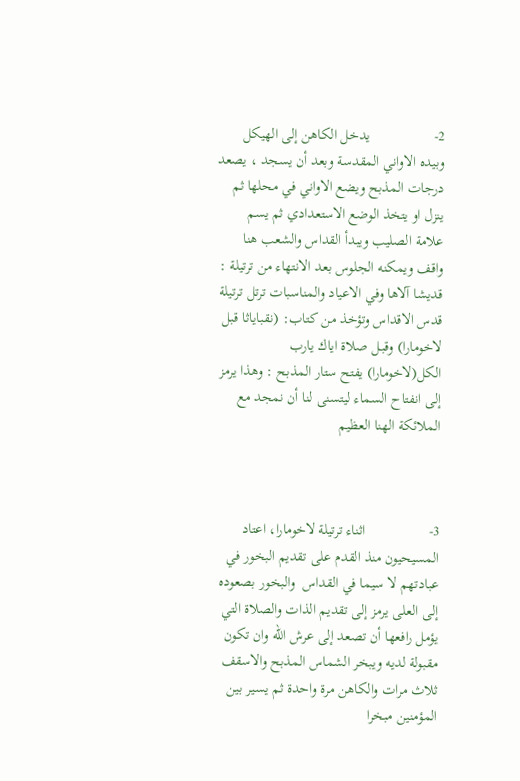2-                 يدخل الكاهن إلى الهيكل وبيده الاواني المقدسة وبعد أن يسجد ، يصعد درجات المذبح ويضع الاواني في محلها ثم ينزل او يتخذ الوضع الاستعدادي ثم يسم علامة الصليب ويبدأ القداس والشعب هنا واقف ويمكنه الجلوس بعد الانتهاء من ترتيلة : قديشا آلاها وفي الاعياد والمناسبات ترتل ترتيلة قدس الاقداس وتؤخذ من كتاب: (نقباياثا قبل لاخومارا) وقبـل صلاة اياك يارب الكل(لاخومارا) يفتح ستار المذبح : وهذا يرمز إلى انفتاح السماء ليتسنى لنا أن نمجد مع الملائكة الهنا العظيم



3-                 اثناء ترتيلة لاخومارا، اعتاد المسيحيون منذ القدم على تقديم البخور في عبادتهم لا سيما في القداس  والبخور بصعوده إلى العلى يرمز إلى تقديم الذات والصلاة التي يؤمل رافعها أن تصعد إلى عرش الله وان تكون مقبولة لديه ويبخر الشماس المذبح والاسقف ثلاث مرات والكاهن مرة واحدة ثم يسير بين المؤمنين مبخرا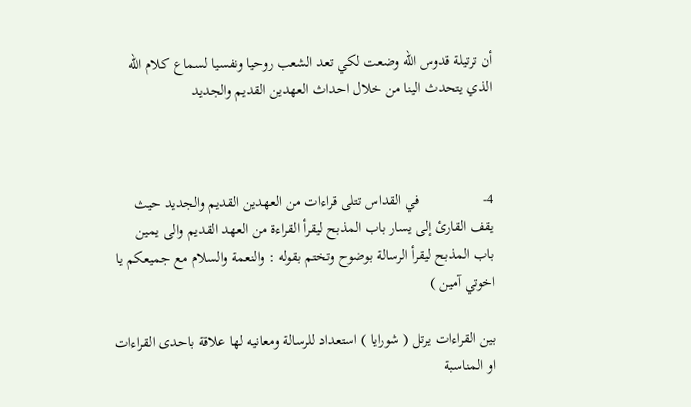أن ترتيلة قدوس الله وضعت لكي تعد الشعب روحيا ونفسيا لسماع كلام الله الذي يتحدث الينا من خلال احداث العهدين القديم والجديد



4-                 في القداس تتلى قراءات من العهدين القديم والجديد حيث يقف القارئ إلى يسار باب المذبح ليقرأ القراءة من العهد القديم والى يمين باب المذبح ليقرأ الرسالة بوضوح وتختم بقوله : والنعمة والسلام مع جميعكم يا اخوتي آمين )

بين القراءات يرتل ( شورايا ) استعداد للرسالة ومعانيه لها علاقة باحدى القراءات او المناسبة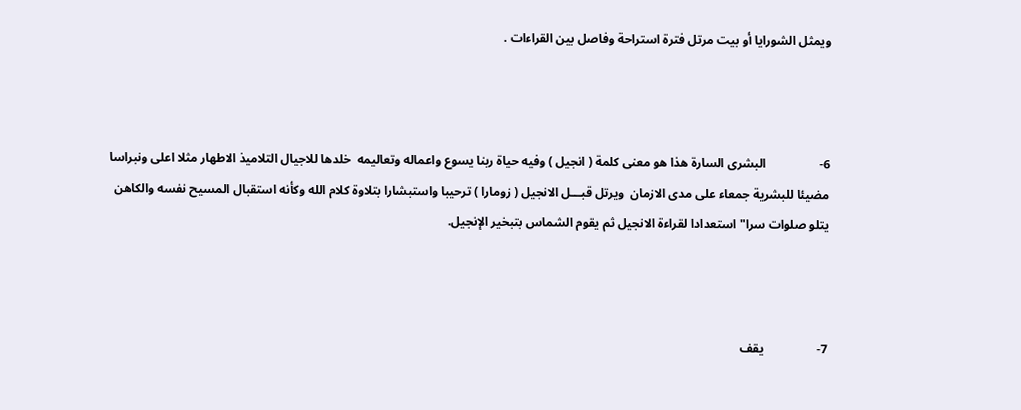ويمثل الشورايا أو بيت مرتل فترة استراحة وفاصل بين القراءات .



6-                 البشرى السارة هذا هو معنى كلمة ( انجيل ) وفيه حياة ربنا يسوع واعماله وتعاليمه  خلدها للاجيال التلاميذ الاطهار مثلا اعلى ونبراسا مضيئا للبشرية جمعاء على مدى الازمان  ويرتل قبـــل الانجيل ( زومارا ) ترحيبا واستبشارا بتلاوة كلام الله وكأنه استقبال المسيح نفسه والكاهن يتلو صلوات سرا" استعدادا لقراءة الانجيل ثم يقوم الشماس بتبخير الإنجيل.



7-                 يقف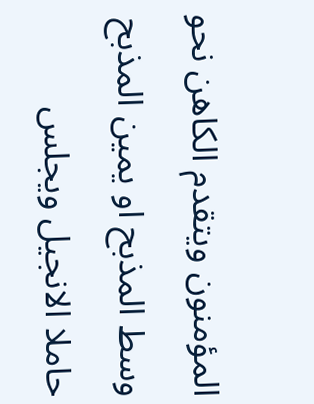المؤمنون ويتقدم الكاهن نحو وسط المذبح او يمين المذبح حاملا الانجيل ويجلس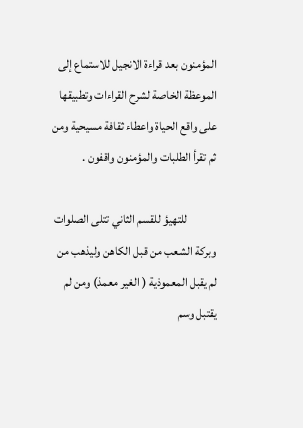المؤمنون بعد قراءة الانجيل للاستماع إلى الموعظة الخاصة لشرح القراءات وتطبيقها على واقع الحياة واعطاء ثقافة مسيحية ومن ثم تقرأ الطلبات والمؤمنون واقفون .

            للتهيؤ للقسم الثاني تتلى الصلوات وبركة الشعب من قبل الكاهن وليذهب من لم يقبل المعموذية ( الغير معمذ) ومن لم يقتبل وسم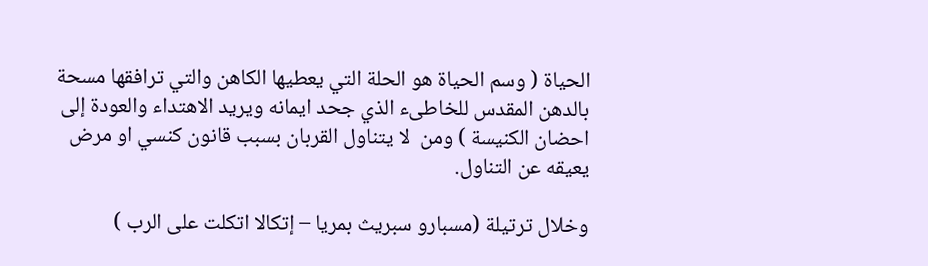الحياة ( وسم الحياة هو الحلة التي يعطيها الكاهن والتي ترافقها مسحة بالدهن المقدس للخاطىء الذي جحد ايمانه ويريد الاهتداء والعودة إلى احضان الكنيسة ) ومن  لا يتناول القربان بسبب قانون كنسي او مرض يعيقه عن التناول.

وخلال ترتيلة (مسبارو سبريث بمريا – إتكالا اتكلت على الرب )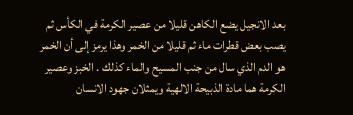بعد الانجيل يضع الكاهن قليلا من عصير الكرمة في الكأس ثم يصب بعض قطرات ماء ثم قليلا من الخمر وهذا يرمز إلى أن الخمر هو الدم الذي سال من جنب المسيح والماء كذلك . الخبز وعصير الكرمة هما مادة الذبيحة الالهية ويمثلان جهود الانسان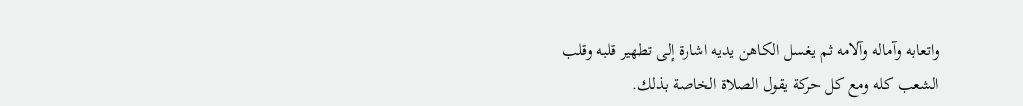واتعابه وآماله وآلامه ثم يغسل الكاهن يديه اشارة إلى تطهير قلبه وقلب الشعب كله ومع كل حركة يقول الصلاة الخاصة بذلك.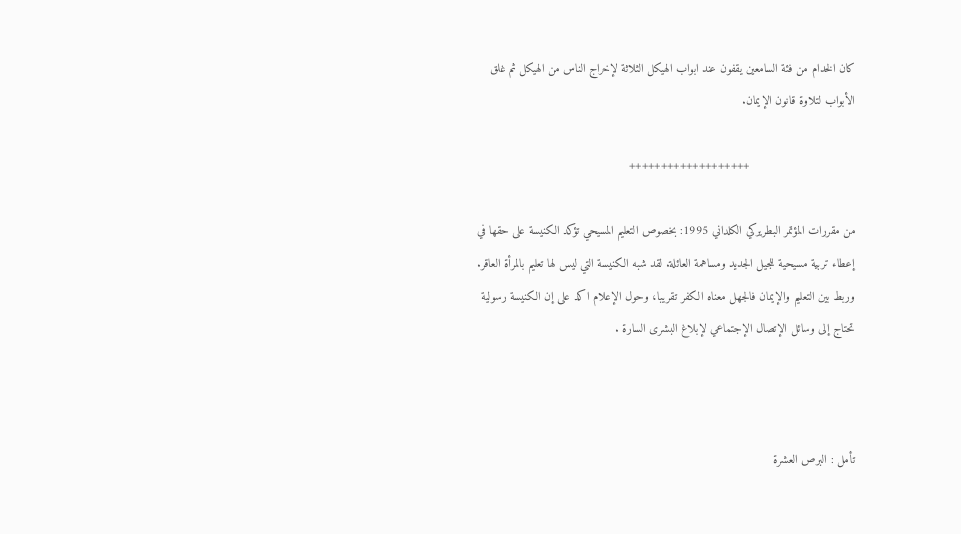كان الخدام من فئة السامعين يقفون عند ابواب الهيكل الثلاثة لإخراج الناس من الهيكل ثم غلق الأبواب لتلاوة قانون الإيمان.

                              +++++++++++++++++++

من مقررات المؤتمر البطريركي الكلداني 1995: بخصوص التعليم المسيحي تؤكد الكنيسة على حقها في إعطاء تربية مسيحية للجيل الجديد ومساهمة العائلة. لقد شبه الكنيسة التي ليس لها تعليم بالمرأة العاقر. وربط بين التعليم والإيمان فالجهل معناه الكفر تقريبا، وحول الإعلام اكد على إن الكنيسة رسولية تحتاج إلى وسائل الإتصال الإجتماعي لإبلاغ البشرى السارة .



تأمل : البرص العشرة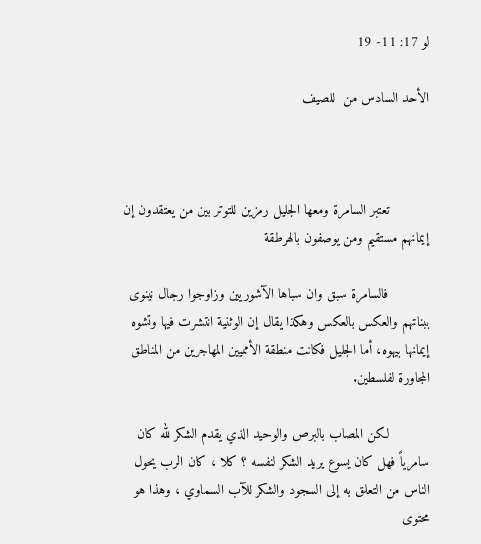لو 17: 11- 19

الأحد السادس من  للصيف



          تعتبر السامرة ومعها الجليل رمزين للتوتر بين من يعتقدون إن إيمانهم مستقيم ومن يوصفون بالهرطقة

          فالسامرة سبق وان سباها الآشوريين وزاوجوا رجال نينوى ببناتهم والعكس بالعكس وهكذا يقال إن الوثنية انتشرت فيها وتشوه إيمانها بيهوه، أما الجليل فكانت منطقة الأمميين المهاجرين من المناطق المجاورة لفلسطين.

          لكن المصاب بالبرص والوحيد الذي يقدم الشكر لله كان سامرياً فهل كان يسوع يريد الشكر لنفسه ؟ كلا ، كان الرب يحول الناس من التعلق به إلى السجود والشكر للآب السماوي ، وهذا هو محتوى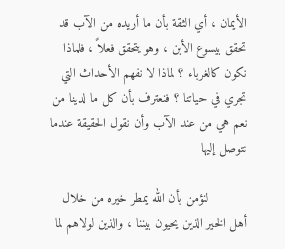الأيمان ، أي الثقة بأن ما أريده من الآب قد تحقق بيسوع الأبن ، وهو يتحقق فعلاً ، فلماذا نكون كالغرباء ؟ لماذا لا نفهم الأحداث التي تجري في حياتنا ؟ فنعترف بأن كل ما لدينا من نعم هي من عند الآب وأن نقول الحقيقة عندما نتوصل إليها

          لنؤمن بأن الله يمطر خيره من خلال أهل الخير الذين يحيون بيننا ، والذين لولاهم لما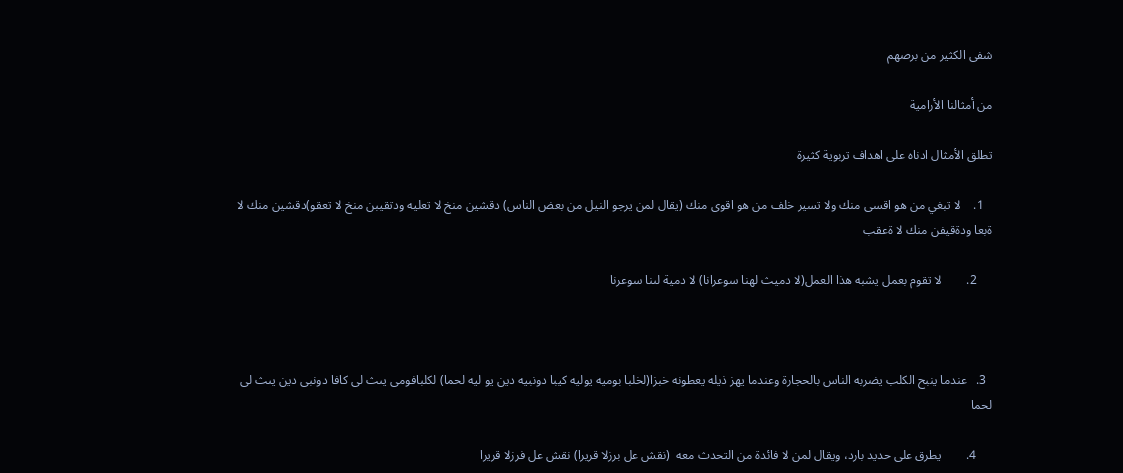شفى الكثير من برصهم

من أمثالنا الأرامية

تطلق الأمثال ادناه على اهداف تربوية كثيرة

   1.    لا تبغي من هو اقسى منك ولا تسير خلف من هو اقوى منك (يقال لمن يرجو النيل من بعض الناس) دقشين منخ لا تعليه ودتقيبن منخ لا تعقو)دقشين منك لا ةبعا ودةقيفن منك لا ةعقب

     2.        لا تقوم بعمل يشبه هذا العمل(لا دميث لهنا سوعرانا) لا دمية لىنا سوعرنا



  3.   عندما ينبح الكلب يضربه الناس بالحجارة وعندما يهز ذيله يعطونه خبزا(لخلبا بوميه يوليه كيبا دونبيه دين يو ليه لحما) لكلبافومى يىث لى كافا دونبى دين يىث لى لحما

     4.        يطرق على حديد بارد، ويقال لمن لا فائدة من التحدث معه  (نقش عل برزلا قريرا) نقش عل فرزلا قريرا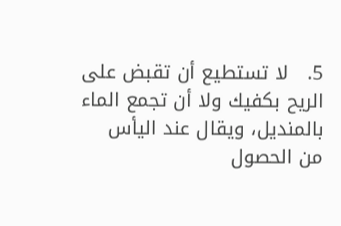5.   لا تستطيع أن تقبض على الريح بكفيك ولا أن تجمع الماء بالمنديل، ويقال عند اليأس من الحصول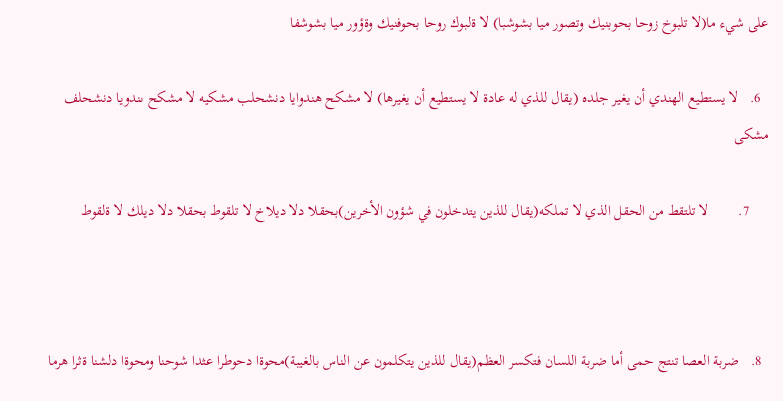على شيء ما(لا تلبوخ زوحا بحوبنيك وتصور ميا بشوشبا) لا ةلبوك روحا بحوفنيك وةؤور ميا بشوشفا

  6.   لا يستطيع الهندي أن يغير جلده (يقال للذي له عادة لا يستطيع أن يغيرها) لا مشكح هندوايا دنشحلب مشكيه لا مشكح ىندويا دنشحلف مشكى

     7.        لا تلتقط من الحقل الذي لا تملكه(يقال للذين يتدخلون في شؤون الأخرين)بحقلا دلا ديلاخ لا تلقوط بحقلا دلا ديلك لا ةلقوط



  8.   ضربة العصا تنتج حمى أما ضربة اللسان فتكسر العظم(يقال للذين يتكلمون عن الناس بالغيبة)محوةا دحوطرا عثدا شوحنا ومحوةا دلشنا ةثرا هرما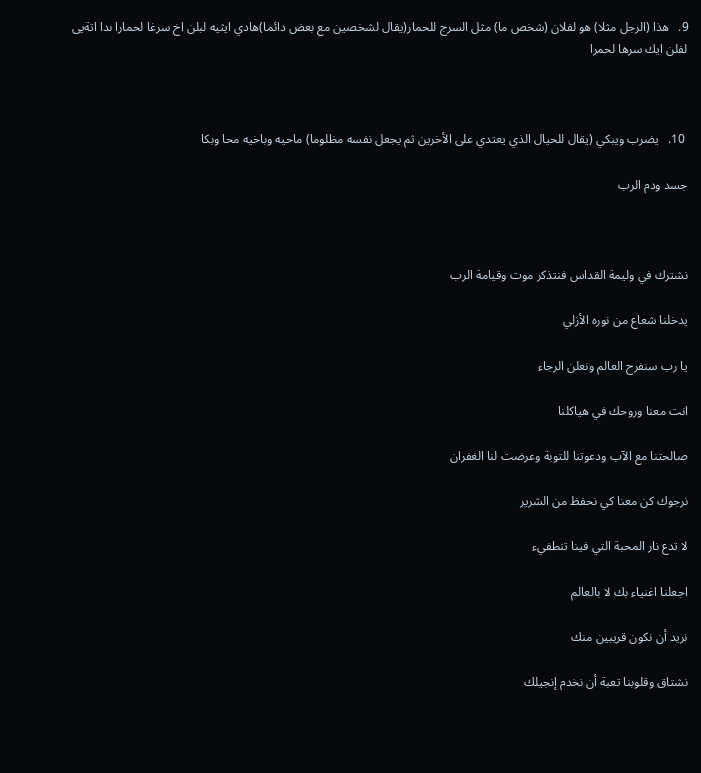9.   هذا (الرجل مثلا) هو لفلان (شخص ما) مثل السرج للحمار(يقال لشخصين مع بعض دائما)هادي ايثيه لبلن اخ سرغا لحمارا ىدا اتةيى لفلن ايك سرها لحمرا



 10.   يضرب ويبكي (يقال للحيال الذي يعتدي على الأخرين ثم يجعل نفسه مظلوما) ماحيه وباخيه محا وبكا

جسد ودم الرب



نشترك في وليمة القداس فنتذكر موت وقيامة الرب

يدخلنا شعاع من نوره الأزلي

يا رب سنفرح العالم ونعلن الرجاء

انت معنا وروحك في هياكلنا

صالحتنا مع الآب ودعوتنا للتوبة وعرضت لنا الغفران

نرجوك كن معنا كي نحفظ من الشرير

لا تدع نار المحبة التي فينا تنطفيء

اجعلنا اغنياء بك لا بالعالم

نريد أن نكون قريبين منك

نشتاق وقلوبنا تعبة أن نخدم إنجيلك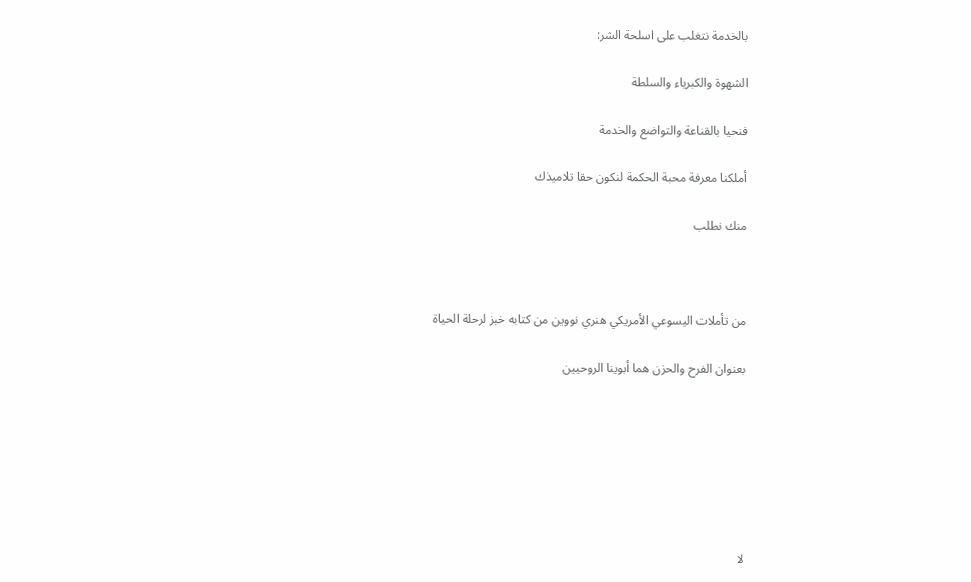بالخدمة نتغلب على اسلحة الشر:

الشهوة والكبرياء والسلطة

فنحيا بالقناعة والتواضع والخدمة

أملكنا معرفة محبة الحكمة لنكون حقا تلاميذك

منك نطلب



من تأملات اليسوعي الأمريكي هنري نووين من كتابه خبز لرحلة الحياة

بعنوان الفرح والحزن هما أبوينا الروحيين







لا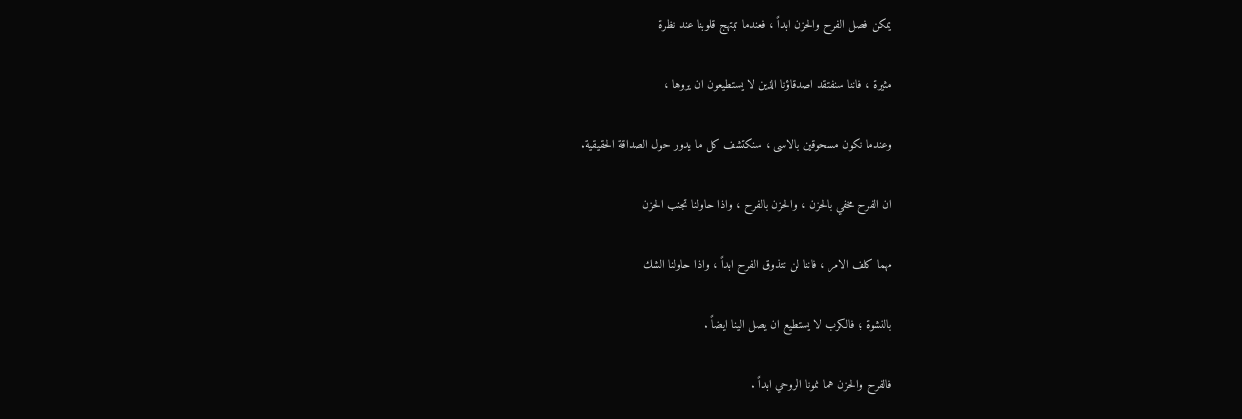يمكن فصل الفرح والحزن ابداً ، فعندما تبتهج قلوبنا عند نظرة

مثيرة ، فاننا سنفتقد اصدقاؤنا الذين لا يستطيعون ان يروها ،

وعندما نكون مسحوقين بالاسى ، سنكتشف كل ما يدور حول الصداقة الحقيقية.

ان الفرح مخفي بالحزن ، والحزن بالفرح ، واذا حاولنا تجنب الحزن

مهما كلف الامر ، فاننا لن نتذوق الفرح ابداً ، واذا حاولنا الشك

بالنشوة ؛ فالكرب لا يستطيع ان يصل الينا ايضاً .

فالفرح والحزن هما نمونا الروحي ابداً .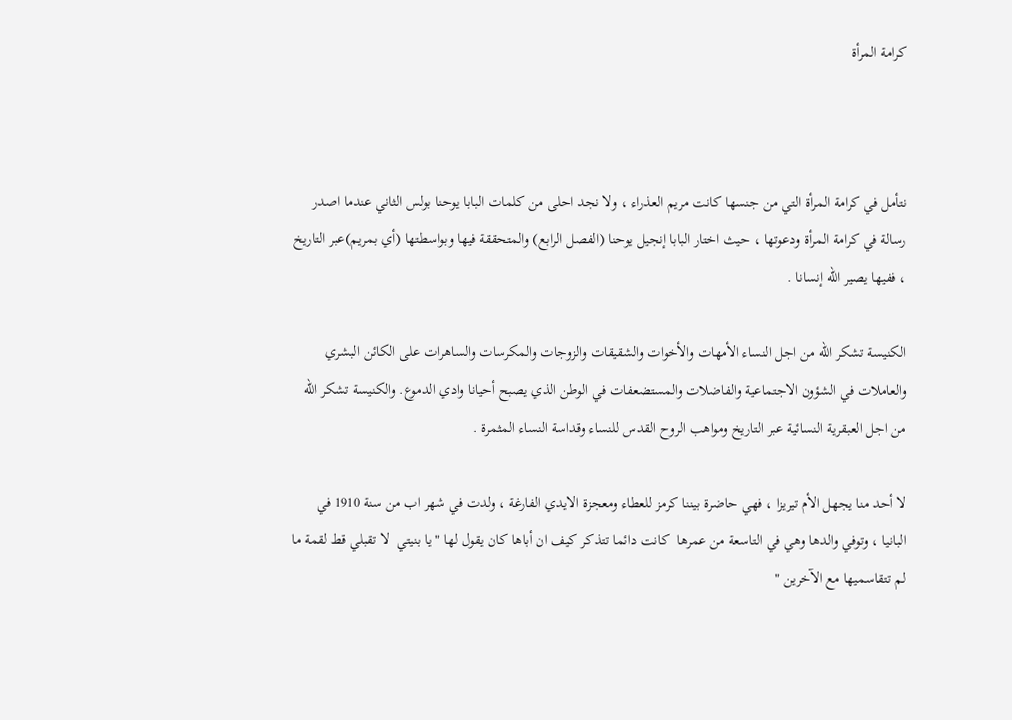كرامة المرأة



نتأمل في كرامة المرأة التي من جنسها كانت مريم العذراء ، ولا نجد احلى من كلمات البابا يوحنا بولس الثاني عندما اصدر رسالة في كرامة المرأة ودعوتها ، حيث اختار البابا إنجيل يوحنا (الفصل الرابع) والمتحققة فيها وبواسطتها (أي بمريم)عبر التاريخ ، ففيها يصير الله إنسانا .

الكنيسة تشكر الله من اجل النساء الأمهات والأخوات والشقيقات والزوجات والمكرسات والساهرات على الكائن البشري والعاملات في الشؤون الاجتماعية والفاضلات والمستضعفات في الوطن الذي يصبح أحيانا وادي الدموع. والكنيسة تشكر الله من اجل العبقرية النسائية عبر التاريخ ومواهب الروح القدس للنساء وقداسة النساء المثمرة .

لا أحد منا يجهل الأم تيريزا ، فهي حاضرة بيننا كرمز للعطاء ومعجزة الايدي الفارغة ، ولدت في شهر اب من سنة 1910 في البانيا ، وتوفي والدها وهي في التاسعة من عمرها  كانت دائما تتذكر كيف ان أباها كان يقول لها "يا بنيتي  لا تقبلي قط لقمة ما لم تتقاسميها مع الآخرين "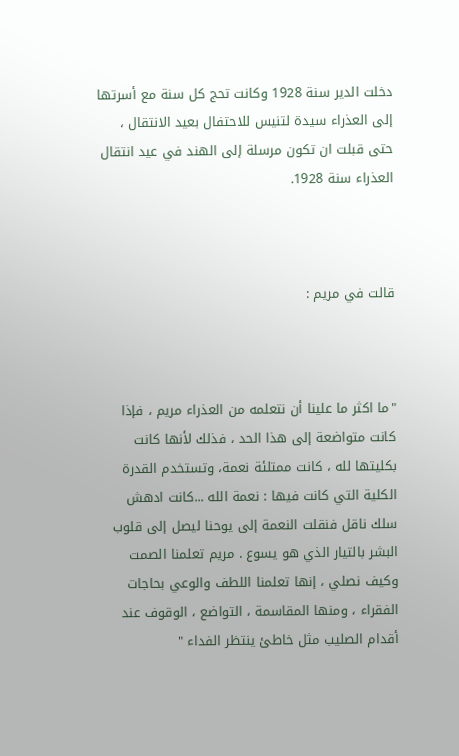دخلت الدير سنة 1928 وكانت تحج كل سنة مع أسرتها إلى العذراء سيدة لتنيس للاحتفال بعيد الانتقال ، حتى قبلت ان تكون مرسلة إلى الهند في عيد انتقال العذراء سنة 1928.



قالت في مريم :



"ما اكثر ما علينا أن نتعلمه من العذراء مريم ، فإذا كانت متواضعة إلى هذا الحد ، فذلك لأنها كانت بكليتها لله ، كانت ممتلئة نعمة، وتستخدم القدرة الكلية التي كانت فيها : نعمة الله ...كانت ادهش سلك ناقل فنقلت النعمة إلى يوحنا ليصل إلى قلوب البشر بالتيار الذي هو يسوع . مريم تعلمنا الصمت وكيف نصلي ، إنها تعلمنا اللطف والوعي بحاجات الفقراء ، ومنها المقاسمة ، التواضع ، الوقوف عند أقدام الصليب مثل خاطئ ينتظر الفداء "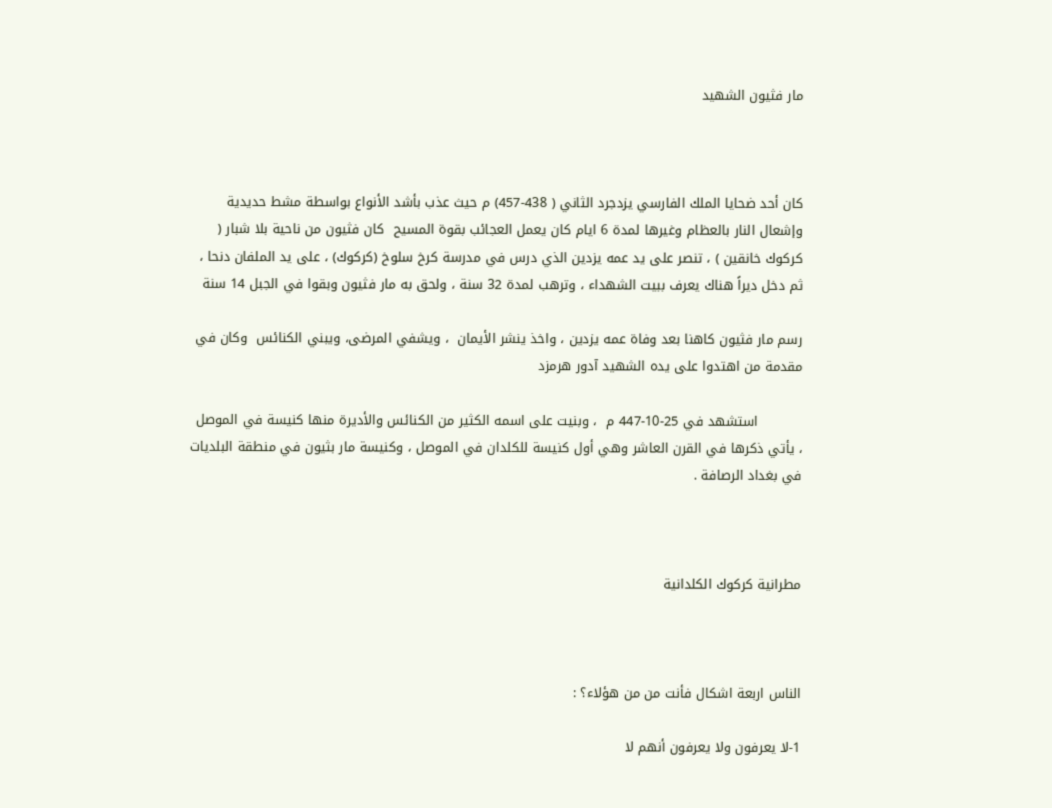مار فثيون الشهيد



كان أحد ضحايا الملك الفارسي يزدجرد الثاني ( 438-457) م حيث عذب بأشد الأنواع بواسطة مشط حديدية وإشعال النار بالعظام وغيرها لمدة 6 ايام كان يعمل العجائب بقوة المسيح  كان فثيون من ناحية بلا شبار ( كركوك خانقين ) ، تنصر على يد عمه يزدين الذي درس في مدرسة كرخ سلوخ (كركوك) ، على يد الملفان دنحا ، ثم دخل ديراً هناك يعرف ببيت الشهداء ، وترهب لمدة 32 سنة ، ولحق به مار فثيون وبقوا في الجبل 14 سنة

رسم مار فثيون كاهنا بعد وفاة عمه يزدين ، واخذ ينشر الأيمان  ، ويشفي المرضى، ويبني الكنائس  وكان في مقدمة من اهتدوا على يده الشهيد آدور هرمزد

          استشهد في 25-10-447 م  ، وبنيت على اسمه الكثير من الكنائس والأديرة منها كنيسة في الموصل  ، يأتي ذكرها في القرن العاشر وهي أول كنيسة للكلدان في الموصل ، وكنيسة مار بثيون في منطقة البلديات في بغداد الرصافة .



مطرانية كركوك الكلدانية



الناس اربعة اشكال فأنت من من هؤلاء؟ :

1-لا يعرفون ولا يعرفون أنهم لا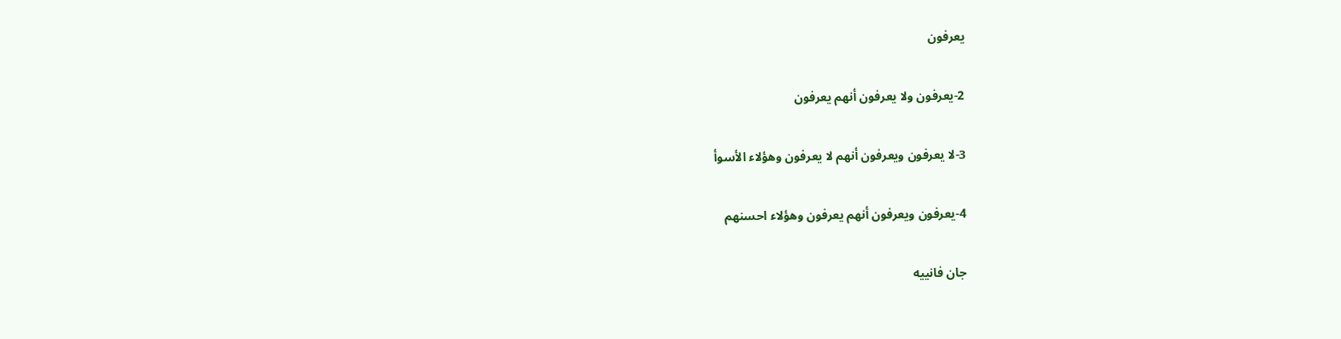يعرفون

2-يعرفون ولا يعرفون أنهم يعرفون

3-لا يعرفون ويعرفون أنهم لا يعرفون وهؤلاء الأسوأ

4-يعرفون ويعرفون أنهم يعرفون وهؤلاء احسنهم

جان فانييه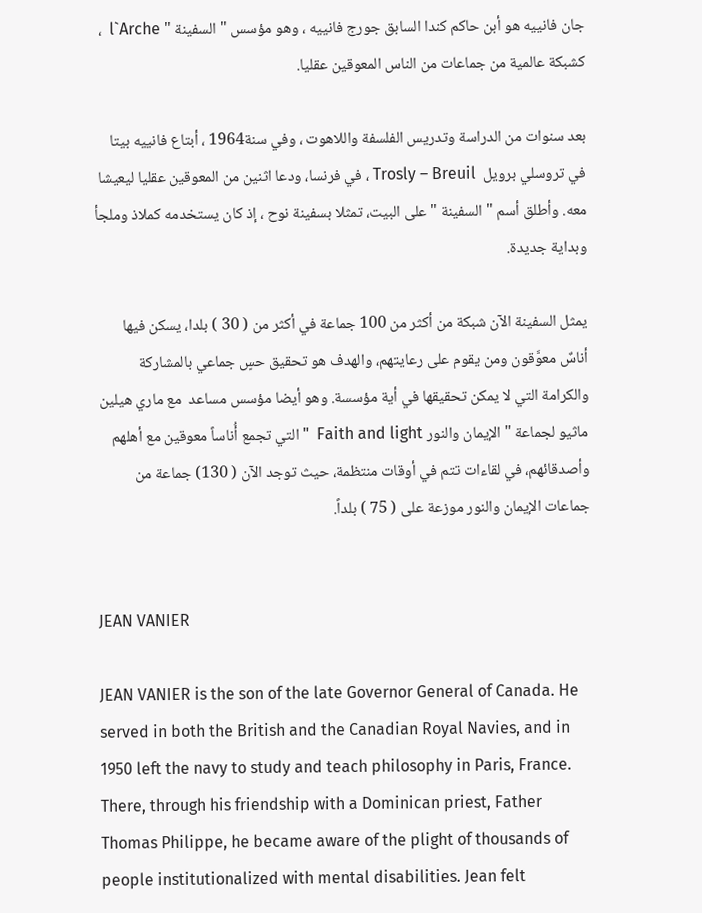جان فانييه هو أبن حاكم كندا السابق جورج فانييه ، وهو مؤسس " السفينة " l`Arche  ، كشبكة عالمية من جماعات من الناس المعوقين عقليا.

بعد سنوات من الدراسة وتدريس الفلسفة واللاهوت ، وفي سنة1964 ، أبتاع فانييه بيتا في تروسلي برويل  Trosly – Breuil ، في فرنسا، ودعا اثنين من المعوقين عقليا ليعيشا معه. وأطلق أسم " السفينة " على البيت، تمثلا بسفينة نوح ، إذ كان يستخدمه كملاذ وملجأ وبداية جديدة.

يمثل السفينة الآن شبكة من أكثر من 100 جماعة في أكثر من ( 30 ) بلدا، يسكن فيها أناسٌ معوَّقون ومن يقوم على رعايتهم، والهدف هو تحقيق حسٍ جماعي بالمشاركة والكرامة التي لا يمكن تحقيقها في أية مؤسسة. وهو أيضا مؤسس مساعد  مع ماري هيلين ماثيو لجماعة " الإيمان والنور Faith and light  " التي تجمع أُناساً معوقين مع أهلهم وأصدقائهم، في لقاءات تتم في أوقات منتظمة، حيث توجد الآن ( 130) جماعة من جماعات الإيمان والنور موزعة على ( 75 ) بلداً.


JEAN VANIER

JEAN VANIER is the son of the late Governor General of Canada. He served in both the British and the Canadian Royal Navies, and in 1950 left the navy to study and teach philosophy in Paris, France. There, through his friendship with a Dominican priest, Father Thomas Philippe, he became aware of the plight of thousands of people institutionalized with mental disabilities. Jean felt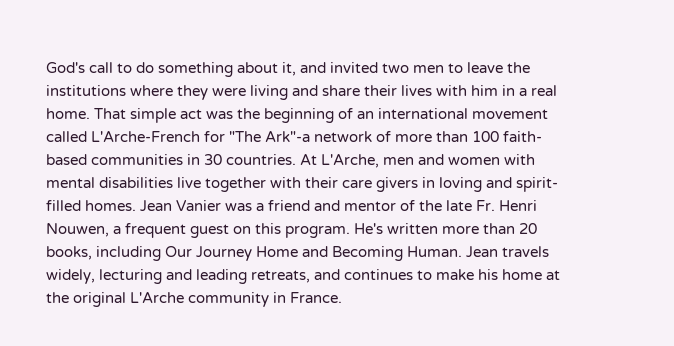God's call to do something about it, and invited two men to leave the institutions where they were living and share their lives with him in a real home. That simple act was the beginning of an international movement called L'Arche-French for "The Ark"-a network of more than 100 faith-based communities in 30 countries. At L'Arche, men and women with mental disabilities live together with their care givers in loving and spirit-filled homes. Jean Vanier was a friend and mentor of the late Fr. Henri Nouwen, a frequent guest on this program. He's written more than 20 books, including Our Journey Home and Becoming Human. Jean travels widely, lecturing and leading retreats, and continues to make his home at the original L'Arche community in France.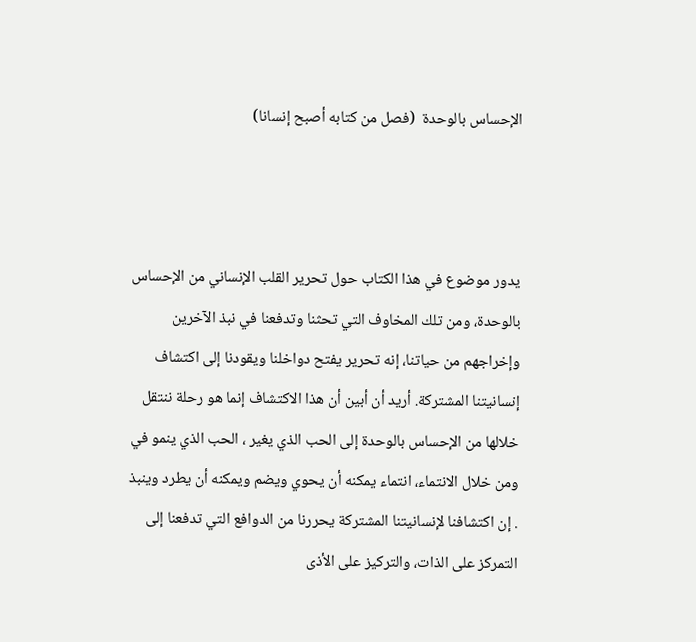الإحساس بالوحدة  (فصل من كتابه أصبح إنسانا)



يدور موضوع في هذا الكتاب حول تحرير القلب الإنساني من الإحساس بالوحدة، ومن تلك المخاوف التي تحثنا وتدفعنا في نبذ الآخرين وإخراجهم من حياتنا، إنه تحرير يفتح دواخلنا ويقودنا إلى اكتشاف إنسانيتنا المشتركة. أريد أن أبين أن هذا الاكتشاف إنما هو رحلة ننتقل خلالها من الإحساس بالوحدة إلى الحب الذي يغير ، الحب الذي ينمو في ومن خلال الانتماء، انتماء يمكنه أن يحوي ويضم ويمكنه أن يطرد وينبذ . إن اكتشافنا لإنسانيتنا المشتركة يحررنا من الدوافع التي تدفعنا إلى التمركز على الذات، والتركيز على الأذى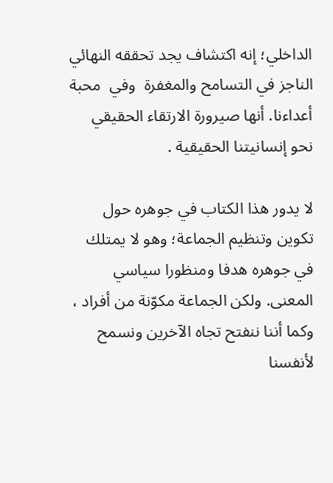الداخلي؛ إنه اكتشاف يجد تحققه النهائي الناجز في التسامح والمغفرة  وفي  محبة  أعداءنا. أنها صيرورة الارتقاء الحقيقي نحو إنسانيتنا الحقيقية .

لا يدور هذا الكتاب في جوهره حول تكوين وتنظيم الجماعة؛ وهو لا يمتلك في جوهره هدفا ومنظورا سياسي المعنى. ولكن الجماعة مكوّنة من أفراد ، وكما أننا ننفتح تجاه الآخرين ونسمح لأنفسنا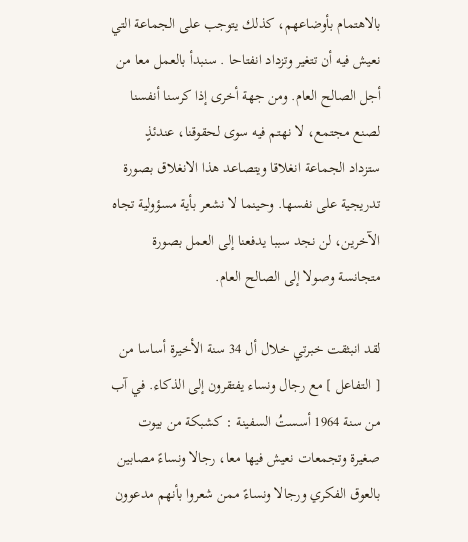بالاهتمام بأوضاعهم، كذلك يتوجب على الجماعة التي نعيش فيه أن تتغير وتزداد انفتاحا . سنبدأ بالعمل معا من أجل الصالح العام. ومن جهة أخرى إذا كرسنا أنفسنا لصنع مجتمع، لا نهتم فيه سوى لحقوقنا، عندئذٍ ستزداد الجماعة انغلاقا ويتصاعد هذا الانغلاق بصورة تدريجية على نفسها. وحينما لا نشعر بأية مسؤولية تجاه الآخرين، لن نجد سببا يدفعنا إلى العمل بصورة متجانسة وصولا إلى الصالح العام.

لقد انبثقت خبرتي خلال أل 34 سنة الأخيرة أساسا من [ التفاعل ] مع رجال ونساء يفتقرون إلى الذكاء. في آب من سنة 1964 أسستُ السفينة : كشبكة من بيوت صغيرة وتجمعات نعيش فيها معا، رجالا ونساءً مصابين بالعوق الفكري ورجالا ونساءً ممن شعروا بأنهم مدعوون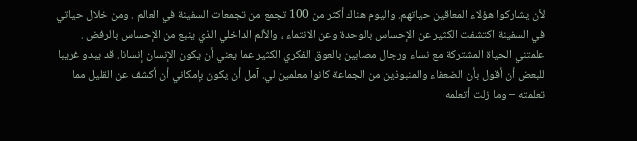لأن يشاركوا هؤلاء المعاقين حياتهم. واليوم هناك أكثر من 100 تجمع من تجمعات السفينة في العالم . ومن خلال حياتي في السفينة اكتشفت الكثير عن الإحساس بالوحدة وعن الانتماء ، والألم الداخلي الذي ينبع من الإحساس بالرفض . علمتني الحياة المشتركة مع نساء ورجال مصابين بالعوق الفكري الكثير عما يعني أن يكون الإنسان إنسانا. قد يبدو غريبا للبعض أن أقول بأن الضعفاء والمنبوذين من الجماعة كانوا معلمين لي. آمل أن يكون بإمكاني أن أكشف عن القليل مما تعلمته – وما زلت أتعلمه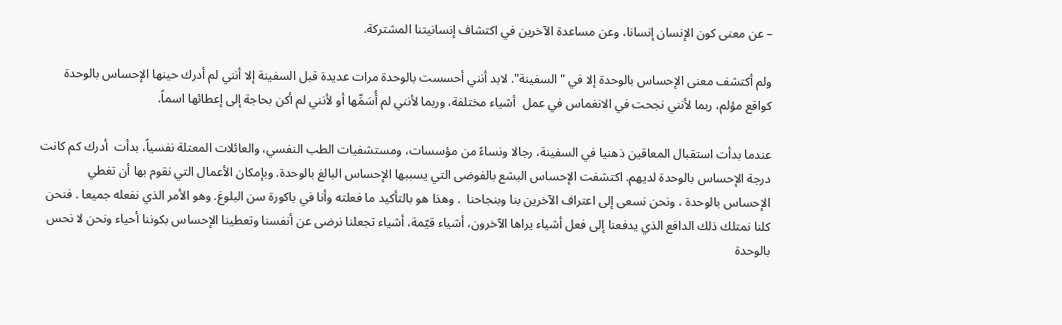– عن معنى كون الإنسان إنسانا، وعن مساعدة الآخرين في اكتشاف إنسانيتنا المشتركة.

ولم أكتشف معنى الإحساس بالوحدة إلا في "السفينة". لابد أنني أحسست بالوحدة مرات عديدة قبل السفينة إلا أنني لم أدرك حينها الإحساس بالوحدة كواقع مؤلم، ربما لأنني نجحت في الانغماس في عمل  أشياء مختلفة، وربما لأنني لم أُسَمِّها أو لأنني لم أكن بحاجة إلى إعطائها اسماً.

عندما بدأت استقبال المعاقين ذهنيا في السفينة، رجالا ونساءً من مؤسسات، ومستشفيات الطب النفسي، والعائلات المعتلة نفسياً، بدأت  أدرك كم كانت درجة الإحساس بالوحدة لديهم. اكتشفت الإحساس البشع بالفوضى التي يسببها الإحساس البالغ بالوحدة. وبإمكان الأعمال التي نقوم بها أن تغطي الإحساس بالوحدة ، ونحن نسعى إلى اعتراف الآخرين بنا وبنجاحنا  . وهذا هو بالتأكيد ما فعلته وأنا في باكورة سن البلوغ. وهو الأمر الذي نفعله جميعا . فنحن كلنا نمتلك ذلك الدافع الذي يدفعنا إلى فعل أشياء يراها الآخرون، أشياء قيّمة، أشياء تجعلنا نرضى عن أنفسنا وتعطينا الإحساس بكوننا أحياء ونحن لا نحس بالوحدة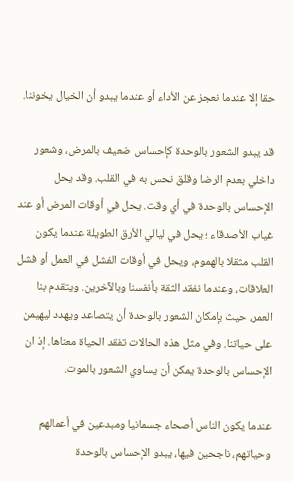حقا إلا عندما نعجز عن الأداء أو عندما يبدو أن الخيال يخوننا.

قد يبدو الشعور بالوحدة كإحساس ضعيف بالمرض، وشعور داخلي بعدم الرضا وقلق نحس به في القلب. وقد يحل الإحساس بالوحدة في أي وقت. يحل في أوقات المرض أو عند غياب الأصدقاء ؛ يحل في ليالي الأرق الطويلة عندما يكون القلب مثقلا بالهموم، ويحل في أوقات الفشل في العمل أو فشل العلاقات، وعندما نفقد الثقة بأنفسنا وبالآخرين. ويتقدم بنا العمر، حيث بإمكان الشعور بالوحدة أن يتصاعد ويهدد ليهيمن على حياتنا. وفي مثل هذه الحالات تفقد الحياة معناها. إذ ان الإحساس بالوحدة يمكن أن يساوي الشعور بالموت.

عندما يكون الناس أصحاء جسمانيا ومبدعين في أعمالهم وحياتهم، ناجحين فيها، يبدو الإحساس بالوحدة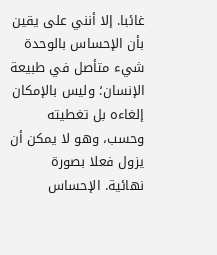غائبا. إلا أنني على يقين بأن الإحساس بالوحدة شيء متأصل في طبيعة الإنسان؛ وليس بالإمكان إلغاءه بل تغطيته وحسب، وهو لا يمكن أن يزول فعلا بصورة نهائية. الإحساس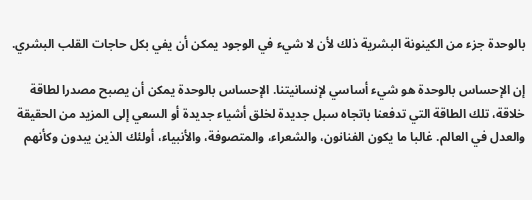بالوحدة جزء من الكينونة البشرية ذلك لأن لا شيء في الوجود يمكن أن يفي بكل حاجات القلب البشري.

إن الإحساس بالوحدة هو شيء أساسي لإنسانيتنا. الإحساس بالوحدة يمكن أن يصبح مصدرا لطاقة خلاقة، تلك الطاقة التي تدفعنا باتجاه سبل جديدة لخلق أشياء جديدة أو السعي إلى المزيد من الحقيقة والعدل في العالم. غالبا ما يكون الفنانون، والشعراء، والمتصوفة، والأنبياء، أولئك الذين يبدون وكأنهم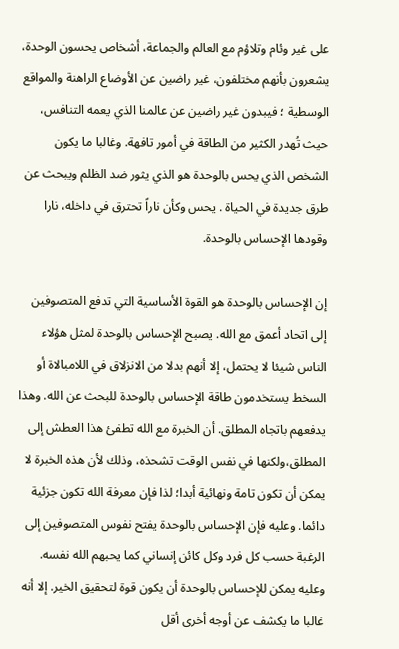على غير وئام وتلاؤم مع العالم والجماعة، أشخاص يحسون الوحدة، يشعرون بأنهم مختلفون، غير راضين عن الأوضاع الراهنة والمواقع الوسطية ؛ فيبدون غير راضين عن عالمنا الذي يعمه التنافس، حيث تُهدر الكثير من الطاقة في أمور تافهة. وغالبا ما يكون الشخص الذي يحس بالوحدة هو الذي يثور ضد الظلم ويبحث عن طرق جديدة في الحياة . يحس وكأن ناراً تحترق في داخله، نارا وقودها الإحساس بالوحدة.

إن الإحساس بالوحدة هو القوة الأساسية التي تدفع المتصوفين إلى اتحاد أعمق مع الله. يصبح الإحساس بالوحدة لمثل هؤلاء الناس شيئا لا يحتمل، إلا أنهم بدلا من الانزلاق في اللامبالاة أو السخط يستخدمون طاقة الإحساس بالوحدة للبحث عن الله. وهذا يدفعهم باتجاه المطلق. أن الخبرة مع الله تطفئ هذا العطش إلى المطلق،ولكنها في نفس الوقت تشحذه، وذلك لأن هذه الخبرة لا يمكن أن تكون تامة ونهائية أبدا؛ لذا فإن معرفة الله تكون جزئية دائما. وعليه فإن الإحساس بالوحدة يفتح نفوس المتصوفين إلى الرغبة حسب كل فرد وكل كائن إنساني كما يحبهم الله نفسه. وعليه يمكن للإحساس بالوحدة أن يكون قوة لتحقيق الخير. إلا أنه غالبا ما يكشف عن أوجه أخرى أقل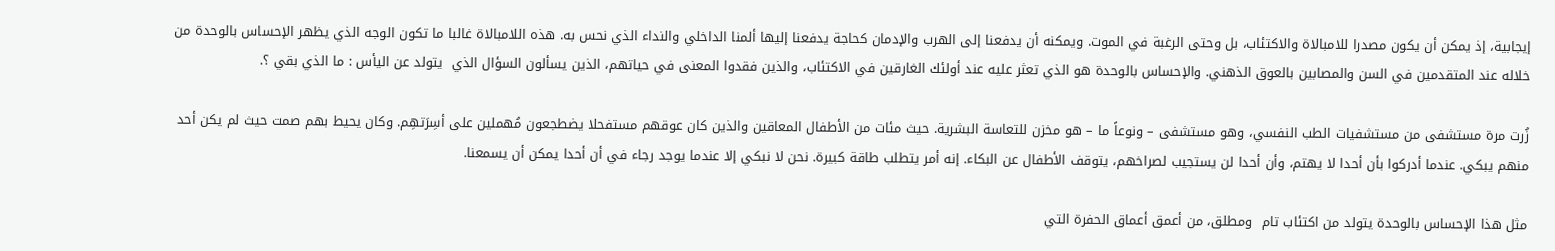إيجابية، إذ يمكن أن يكون مصدرا للامبالاة والاكتئاب، بل وحتى الرغبة في الموت. ويمكنه أن يدفعنا إلى الهرب والإدمان كحاجة يدفعنا إليها ألمنا الداخلي والنداء الذي نحس به. هذه اللامبالاة غالبا ما تكون الوجه الذي يظهر الإحساس بالوحدة من خلاله عند المتقدمين في السن والمصابين بالعوق الذهني. والإحساس بالوحدة هو الذي تعثر عليه عند أولئك الغارقين في الاكتئاب، والذين فقدوا المعنى في حياتهم، الذين يسألون السؤال الذي  يتولد عن اليأس : ما الذي بقي ؟.

زُرت مرة مستشفى من مستشفيات الطب النفسي، وهو مستشفى – ونوعاً ما – هو مخزن للتعاسة البشرية. حيث مئات من الأطفال المعاقين والذين كان عوقهم مستفحلا يضطجعون مُهملين على أسِرَتهِم. وكان يحيط بهم صمت حيث لم يكن أحد منهم يبكي. عندما أدركوا بأن أحدا لا يهتم، وأن أحدا لن يستجيب لصراخهم، يتوقف الأطفال عن البكاء. إنه أمر يتطلب طاقة كبيرة. نحن لا نبكي إلا عندما يوجد رجاء في أن أحدا يمكن أن يسمعنا.

مثل هذا الإحساس بالوحدة يتولد من اكتئاب تام  ومطلق، من أعمق أعماق الحفرة التي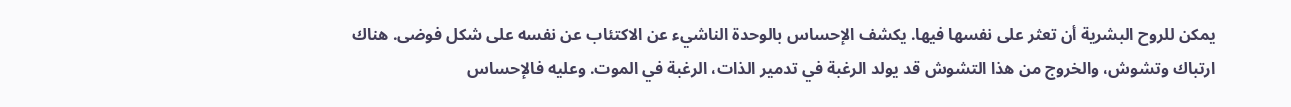يمكن للروح البشرية أن تعثر على نفسها فيها. يكشف الإحساس بالوحدة الناشيء عن الاكتئاب عن نفسه على شكل فوضى. هناك ارتباك وتشوش، والخروج من هذا التشوش قد يولد الرغبة في تدمير الذات، الرغبة في الموت. وعليه فالإحساس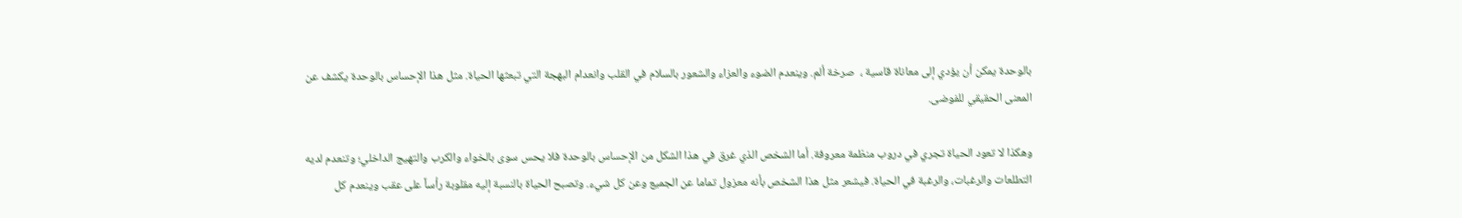بالوحدة يمكن أن يؤدي إلى معاناة قاسية ،  صرخة ألم. وينعدم الضوء والعزاء والشعور بالسلام في القلب وانعدام البهجة التي تبعثها الحياة. مثل هذا الإحساس بالوحدة يكشف عن المعنى الحقيقي للفوضى.

وهكذا لا تعود الحياة تجري في دروب منظمة معروفة. أما الشخص الذي غرق في هذا الشكل من الإحساس بالوحدة فلا يحس سوى بالخواء والكرب والتهيج الداخلي؛ وتنعدم لديه التطلعات والرغبات، والرغبة في الحياة. فيشعر مثل هذا الشخص بأنه معزول تماما عن الجميع وعن كل شيء. وتصبح الحياة بالنسبة إليه مقلوبة رأساً على عقب وينعدم كل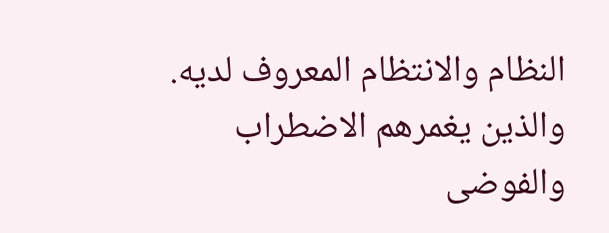النظام والانتظام المعروف لديه. والذين يغمرهم الاضطراب والفوضى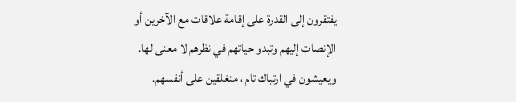يفتقرون إلى القدرة على إقامة علاقات مع الآخرين أو الإنصات إليهم وتبدو حياتهم في نظرهم لا معنى لها. ويعيشون في ارتباك تام ، منغلقين على أنفسهم.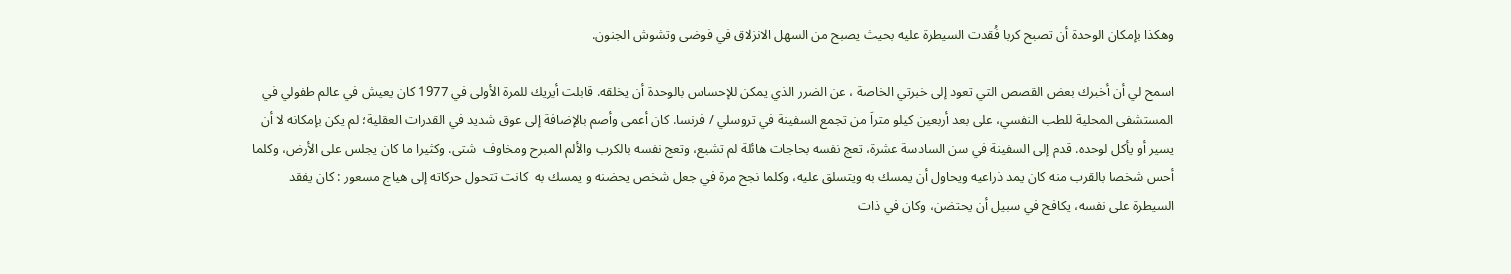وهكذا بإمكان الوحدة أن تصبح كربا فُقدت السيطرة عليه بحيث يصبح من السهل الانزلاق في فوضى وتشوش الجنون.

اسمح لي أن أخبرك بعض القصص التي تعود إلى خبرتي الخاصة ، عن الضرر الذي يمكن للإحساس بالوحدة أن يخلقه. قابلت أيريك للمرة الأولى في 1977 كان يعيش في عالم طفولي في المستشفى المحلية للطب النفسي، على بعد أربعين كيلو متراَ من تجمع السفينة في تروسلي / فرنسا. كان أعمى وأصم بالإضافة إلى عوق شديد في القدرات العقلية؛ لم يكن بإمكانه لا أن يسير أو يأكل لوحده. قدم إلى السفينة في سن السادسة عشرة، تعج نفسه بحاجات هائلة لم تشبع، وتعج نفسه بالكرب والألم المبرح ومخاوف  شتى. وكثيرا ما كان يجلس على الأرض، وكلما أحس شخصا بالقرب منه كان يمد ذراعيه ويحاول أن يمسك به ويتسلق عليه، وكلما نجح مرة في جعل شخص يحضنه و يمسك به  كانت تتحول حركاته إلى هياج مسعور : كان يفقد السيطرة على نفسه، يكافح في سبيل أن يحتضن، وكان في ذات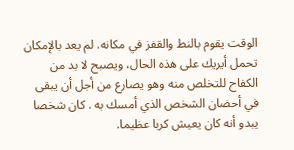الوقت يقوم بالنط والقفز في مكانه. لم يعد بالإمكان تحمل أيريك على هذه الحال، ويصبح لا بد من الكفاح للتخلص منه وهو يصارع من أجل أن يبقى في أحضان الشخص الذي أمسك به . كان شخصا يبدو أنه كان يعيش كربا عظيما.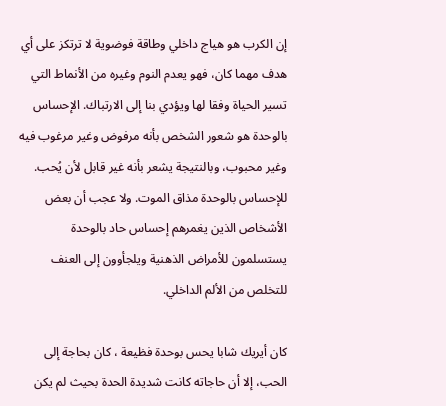إن الكرب هو هياج داخلي وطاقة فوضوية لا ترتكز على أي هدف مهما كان، فهو يعدم النوم وغيره من الأنماط التي تسير الحياة وفقا لها ويؤدي بنا إلى الارتباك. الإحساس بالوحدة هو شعور الشخص بأنه مرفوض وغير مرغوب فيه وغير محبوب، وبالنتيجة يشعر بأنه غير قابل لأن يُحب. للإحساس بالوحدة مذاق الموت. ولا عجب أن بعض الأشخاص الذين يغمرهم إحساس حاد بالوحدة يستسلمون للأمراض الذهنية ويلجأوون إلى العنف للتخلص من الألم الداخلي.

كان أيريك شابا يحس بوحدة فظيعة ، كان بحاجة إلى الحب، إلا أن حاجاته كانت شديدة الحدة بحيث لم يكن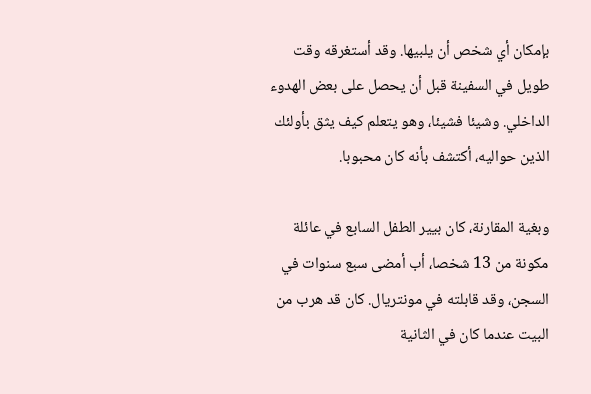بإمكان أي شخص أن يلبيها. وقد أستغرقه وقت طويل في السفينة قبل أن يحصل على بعض الهدوء الداخلي. وشيئا فشيئا، وهو يتعلم كيف يثق بأولئك الذين حواليه، أكتشف بأنه كان محبوبا.

وبغية المقارنة، كان بيير الطفل السابع في عائلة مكونة من 13 شخصا، أب أمضى سبع سنوات في السجن، وقد قابلته في مونتريال. كان قد هرب من البيت عندما كان في الثانية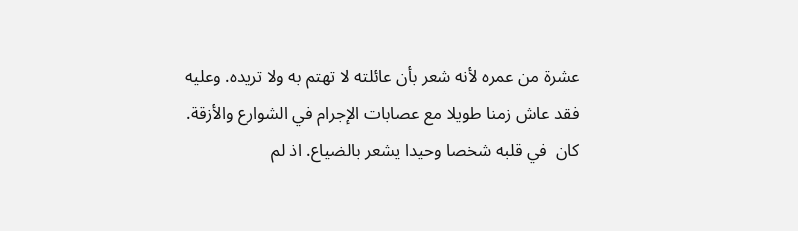عشرة من عمره لأنه شعر بأن عائلته لا تهتم به ولا تريده. وعليه فقد عاش زمنا طويلا مع عصابات الإجرام في الشوارع والأزقة. كان  في قلبه شخصا وحيدا يشعر بالضياع. اذ لم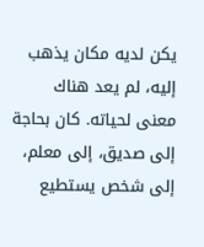يكن لديه مكان يذهب إليه، لم يعد هناك معنى لحياته. كان بحاجة إلى صديق، إلى معلم، إلى شخص يستطيع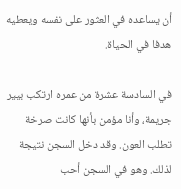أن يساعده في العثور على نفسه ويعطيه هدفا في الحياة.

في السادسة عشرة من عمره ارتكب بيير جريمة، وأنا مؤمن بأنها كانت صرخة تطلب العون. وقد دخل السجن نتيجة لذلك. وهو في السجن أحب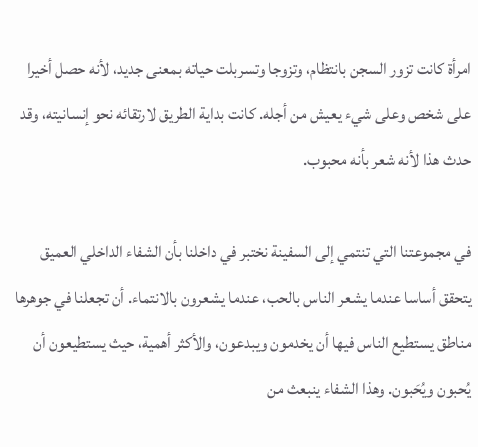امرأة كانت تزور السجن بانتظام، وتزوجا وتسربلت حياته بمعنى جديد، لأنه حصل أخيرا على شخص وعلى شيء يعيش من أجله. كانت بداية الطريق لارتقائه نحو إنسانيته، وقد حدث هذا لأنه شعر بأنه محبوب.

في مجموعتنا التي تنتمي إلى السفينة نختبر في داخلنا بأن الشفاء الداخلي العميق يتحقق أساسا عندما يشعر الناس بالحب، عندما يشعرون بالانتماء. أن تجعلنا في جوهرها مناطق يستطيع الناس فيها أن يخدمون ويبدعون، والأكثر أهمية، حيث يستطيعون أن يُحبون ويُحَبون. وهذا الشفاء ينبعث من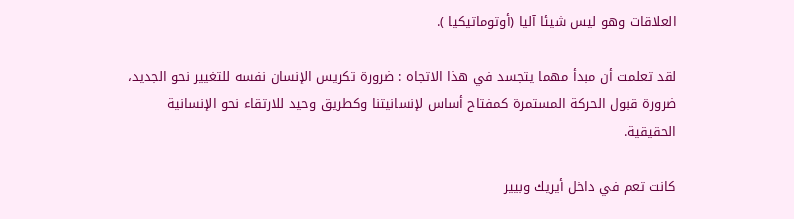العلاقات وهو ليس شيئا آليا (أوتوماتيكيا ).

لقد تعلمت أن مبدأ مهما يتجسد في هذا الاتجاه : ضرورة تكريس الإنسان نفسه للتغيير نحو الجديد، ضرورة قبول الحركة المستمرة كمفتاح أساس لإنسانيتنا وكطريق وحيد للارتقاء نحو الإنسانية الحقيقية.

كانت تعم في داخل أيريك وبيير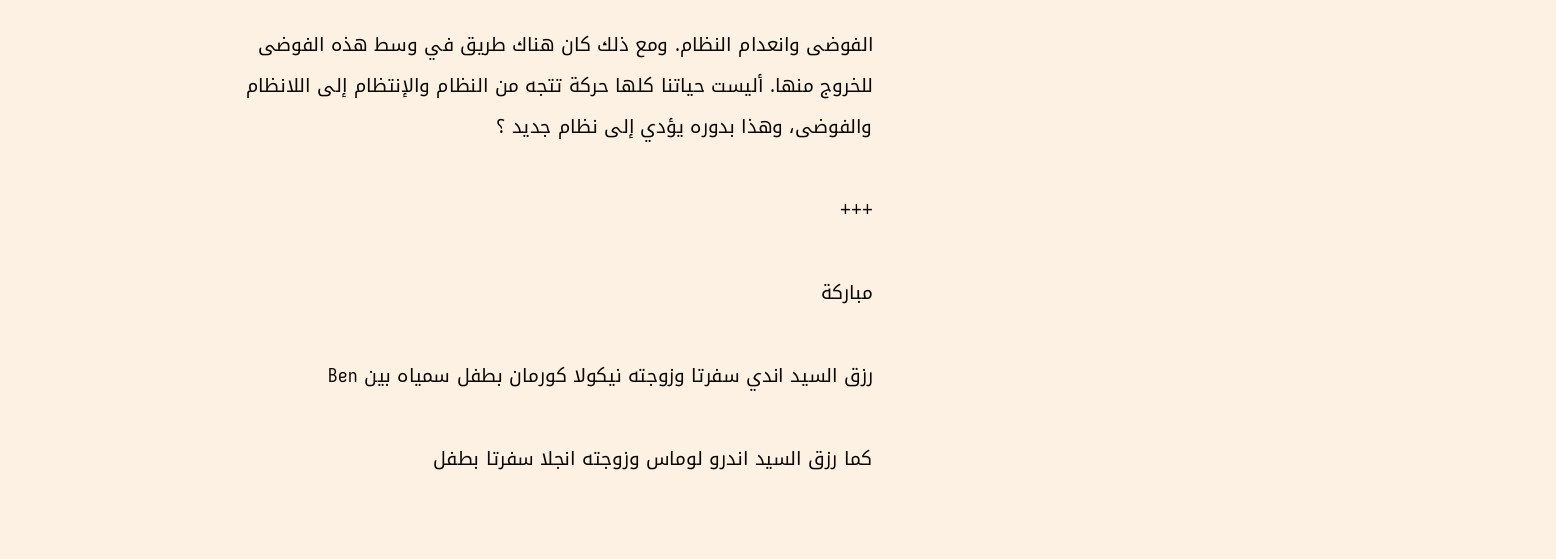الفوضى وانعدام النظام. ومع ذلك كان هناك طريق في وسط هذه الفوضى للخروج منها. أليست حياتنا كلها حركة تتجه من النظام والإنتظام إلى اللانظام والفوضى، وهذا بدوره يؤدي إلى نظام جديد ؟

+++

مباركة

رزق السيد اندي سفرتا وزوجته نيكولا كورمان بطفل سمياه بين Ben

كما رزق السيد اندرو لوماس وزوجته انجلا سفرتا بطفل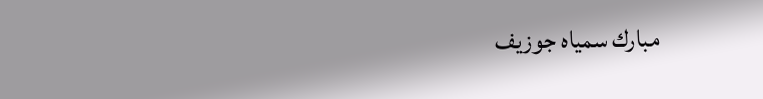مبارك سمياه جوزيف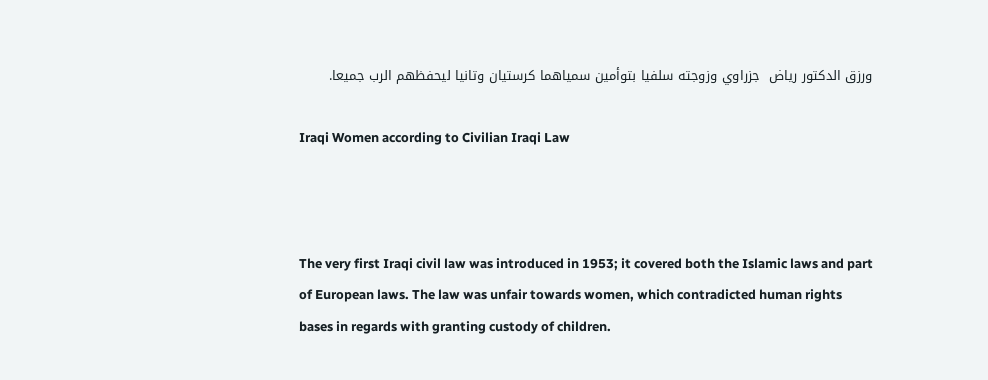ورزق الدكتور رياض  جزراوي وزوجته سلفيا بتوأمين سمياهما كرستيان وتانيا ليحفظهم الرب جميعا.

Iraqi Women according to Civilian Iraqi Law



The very first Iraqi civil law was introduced in 1953; it covered both the Islamic laws and part of European laws. The law was unfair towards women, which contradicted human rights bases in regards with granting custody of children.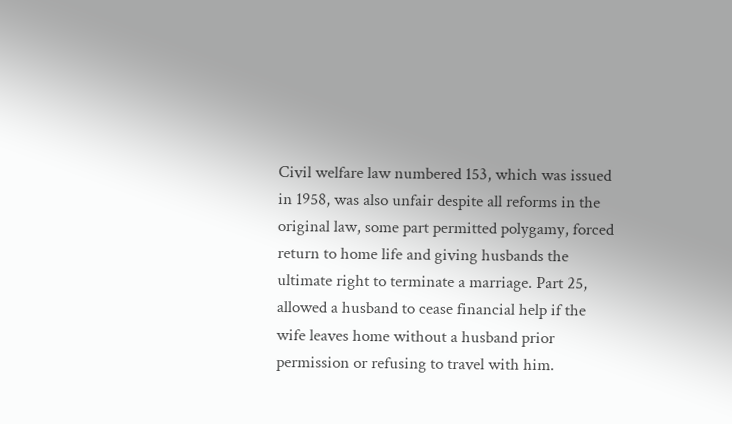Civil welfare law numbered 153, which was issued in 1958, was also unfair despite all reforms in the original law, some part permitted polygamy, forced return to home life and giving husbands the ultimate right to terminate a marriage. Part 25, allowed a husband to cease financial help if the wife leaves home without a husband prior permission or refusing to travel with him.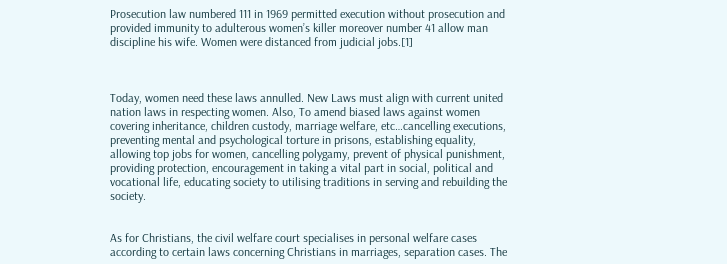Prosecution law numbered 111 in 1969 permitted execution without prosecution and provided immunity to adulterous women’s killer moreover number 41 allow man discipline his wife. Women were distanced from judicial jobs.[1]



Today, women need these laws annulled. New Laws must align with current united nation laws in respecting women. Also, To amend biased laws against women covering inheritance, children custody, marriage welfare, etc…cancelling executions, preventing mental and psychological torture in prisons, establishing equality, allowing top jobs for women, cancelling polygamy, prevent of physical punishment, providing protection, encouragement in taking a vital part in social, political and vocational life, educating society to utilising traditions in serving and rebuilding the society.


As for Christians, the civil welfare court specialises in personal welfare cases according to certain laws concerning Christians in marriages, separation cases. The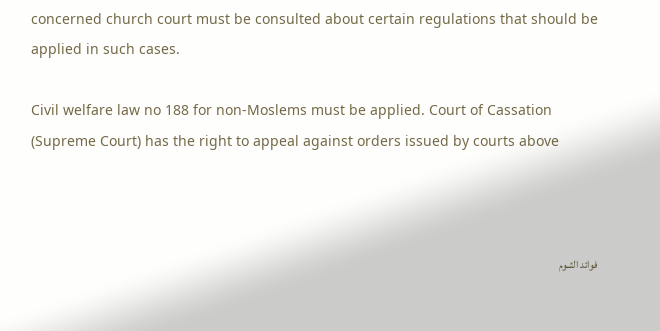concerned church court must be consulted about certain regulations that should be applied in such cases.

Civil welfare law no 188 for non-Moslems must be applied. Court of Cassation (Supreme Court) has the right to appeal against orders issued by courts above



فوائد الثــوم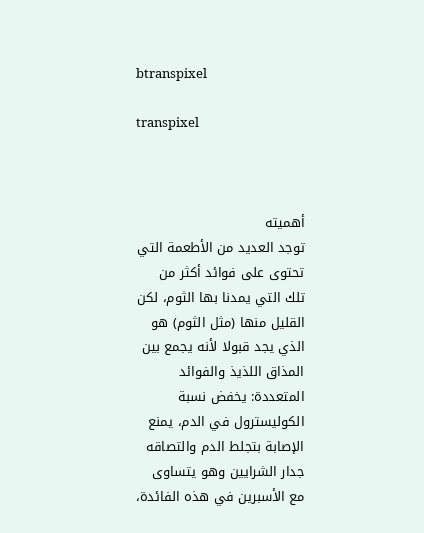btranspixel

transpixel



أهميته
توجد العديد من الأطعمة التي تحتوى على فوائد أكثر من تلك التي يمدنا بها الثوم، لكن القليل منها (مثل الثوم) هو الذي يجد قبولا لأنه يجمع بين المذاق اللذيذ والفوائد المتعددة: يخفض نسبة الكوليسترول في الدم، يمنع الإصابة بتجلط الدم والتصاقه جدار الشرايين وهو يتساوى مع الأسبرين في هذه الفائدة،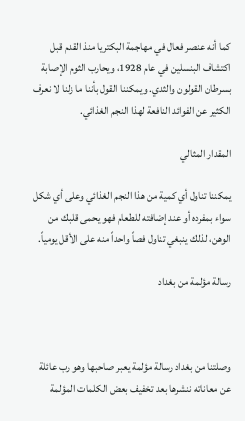كما أنه عنصر فعال في مهاجمة البكتريا منذ القدم قبل اكتشاف البنسلين في عام 1928، ويحارب الثوم الإصابة بسرطان القولون والثدي. ويمكننا القول بأننا ما زلنا لا نعرف الكثير عن الفوائد النافعة لهذا النجم الغذائي.

المقدار المثالي

يمكننا تناول أي كمية من هذا النجم الغذائي وعلى أي شكل سواء بمفرده أو عند إضافته للطعام فهو يحمى قلبك من الوهن، لذلك ينبغي تناول فصاً واحداً منه على الأقل يومياً.

رسالة مؤلمة من بغداد



وصلتنا من بغداد رسالة مؤلمة يعبر صاحبها وهو رب عائلة عن معاناته ننشرها بعد تخفيف بعض الكلمات المؤلمة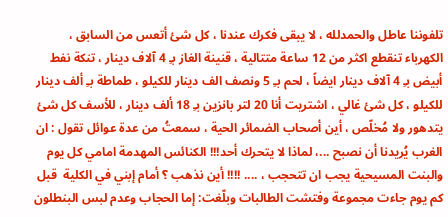تلفوننا عاطل والحمدلله ، لا يبقى فكرك عندنا ، كل شئ أتعس من السابق ، الكهرباء تنقطع اكثر من 12 ساعة متتالية ، قنينة الغاز بـِ 4 آلاف دينار ، تنكة نفط أبيض بـِ 4 آلاف دينار ايضاً ، لحم بـِ 5 ونصف الف دينار للكيلو ، طماطة بـِ ألف دينار للكيلو ، كل شئ غالي ، اشتريت أنا 20 لتر بانزين بـِ 18 ألف دينار ، للأسف كل شئ يتدهور ولا مُخلّص ، أين أصحاب الضمائر الحية ، سمعتُ من عدة عوائل تقول : ان الغرب يُريدنا أن نصبح ...، لماذا لا يتحرك أحد!!! الكنائس المهدمة امامي كل يوم والبنت المسيحية يجب ان تتحجب ، .... !!!! أين نذهب ؟ أمام إبني في الكلية  قبل كم يوم جاءت مجموعة وفتشت الطالبات وبلّغت: إما الحجاب وعدم لبس البنطلون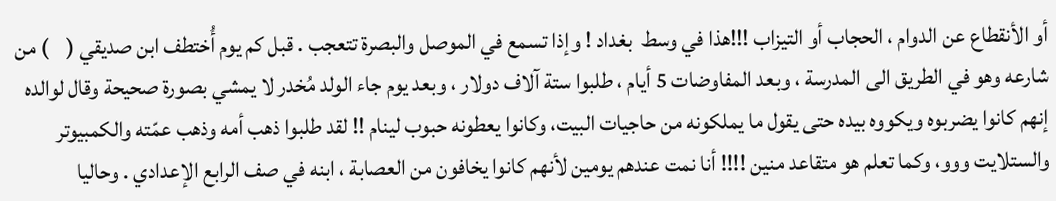أو الأنقطاع عن الدوام ، الحجاب أو التيزاب !!!هذا في وسط  بغداد ! وإذا تسمع في الموصل والبصرة تتعجب . قبل كم يوم أُختطف ابن صديقي (    ) من شارعه وهو في الطريق الى المدرسة ، وبعد المفاوضات 5 أيام ، طلبوا ستة آلاف دولار ، وبعد يوم جاء الولد مُخدر لا يمشي بصورة صحيحة وقال لوالده إنهم كانوا يضربوه ويكووه بيده حتى يقول ما يملكونه من حاجيات البيت، وكانوا يعطونه حبوب لينام !! لقد طلبوا ذهب أمه وذهب عمّته والكمبيوتر والستلايت ووو، وكما تعلم هو متقاعد منين !!!! أنا نمت عندهم يومين لأنهم كانوا يخافون من العصابة ، ابنه في صف الرابع الإعدادي . وحاليا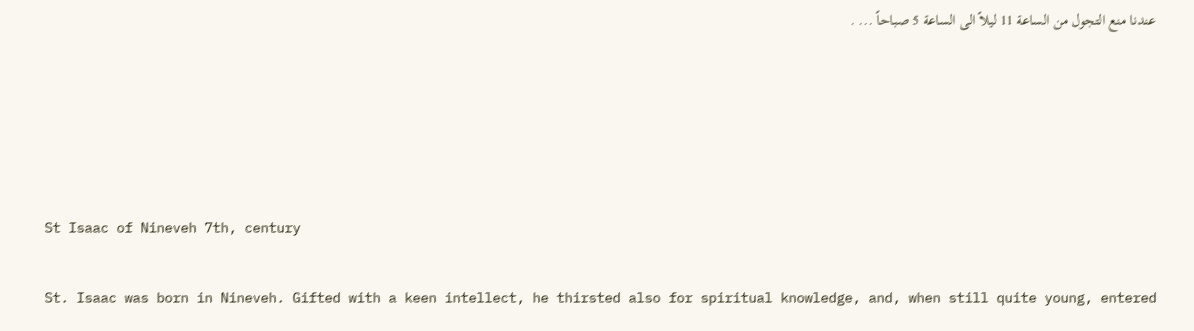عندنا منع التجول من الساعة 11 ليلاً الى الساعة 5 صباحاً ... .





St Isaac of Nineveh 7th, century

St. Isaac was born in Nineveh. Gifted with a keen intellect, he thirsted also for spiritual knowledge, and, when still quite young, entered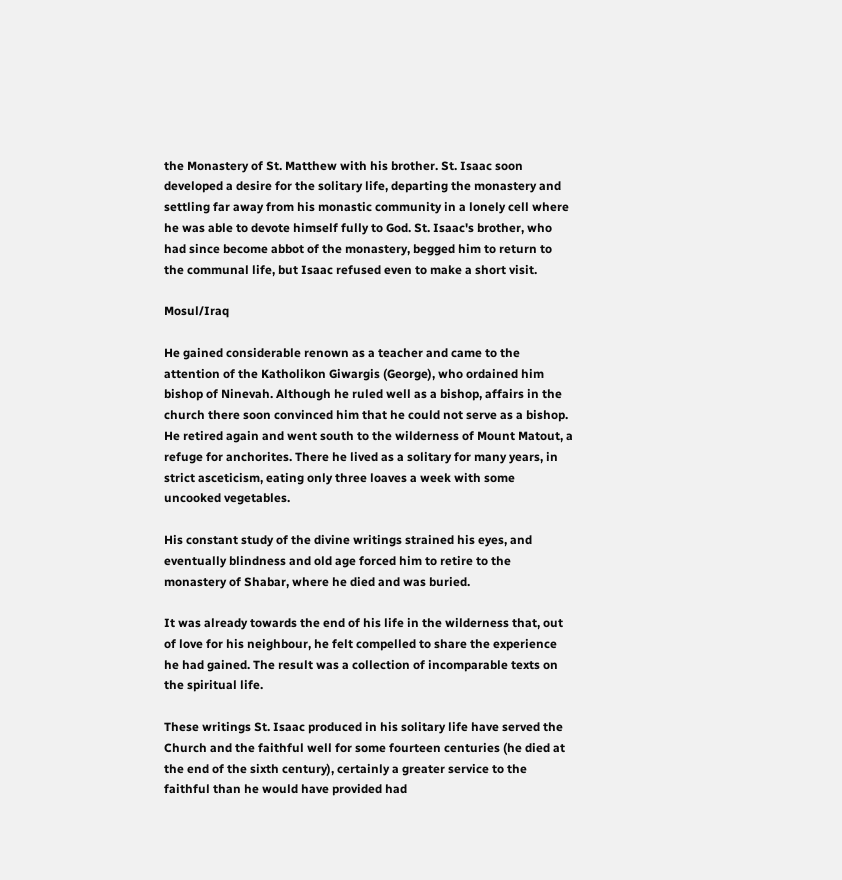the Monastery of St. Matthew with his brother. St. Isaac soon developed a desire for the solitary life, departing the monastery and settling far away from his monastic community in a lonely cell where he was able to devote himself fully to God. St. Isaac's brother, who had since become abbot of the monastery, begged him to return to the communal life, but Isaac refused even to make a short visit.

Mosul/Iraq

He gained considerable renown as a teacher and came to the attention of the Katholikon Giwargis (George), who ordained him bishop of Ninevah. Although he ruled well as a bishop, affairs in the church there soon convinced him that he could not serve as a bishop. He retired again and went south to the wilderness of Mount Matout, a refuge for anchorites. There he lived as a solitary for many years, in strict asceticism, eating only three loaves a week with some uncooked vegetables.

His constant study of the divine writings strained his eyes, and eventually blindness and old age forced him to retire to the monastery of Shabar, where he died and was buried.

It was already towards the end of his life in the wilderness that, out of love for his neighbour, he felt compelled to share the experience he had gained. The result was a collection of incomparable texts on the spiritual life.

These writings St. Isaac produced in his solitary life have served the Church and the faithful well for some fourteen centuries (he died at the end of the sixth century), certainly a greater service to the faithful than he would have provided had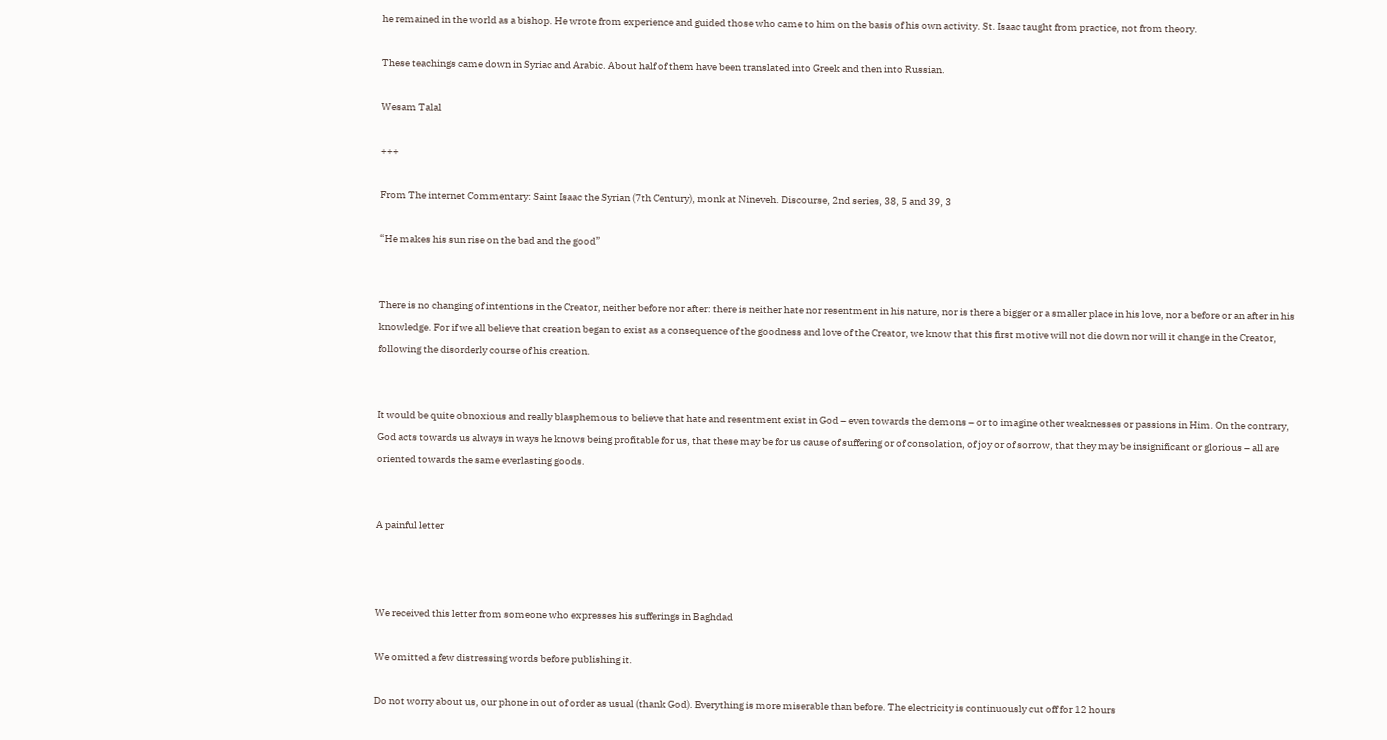he remained in the world as a bishop. He wrote from experience and guided those who came to him on the basis of his own activity. St. Isaac taught from practice, not from theory.

These teachings came down in Syriac and Arabic. About half of them have been translated into Greek and then into Russian.

Wesam Talal

+++

From The internet Commentary: Saint Isaac the Syrian (7th Century), monk at Nineveh. Discourse, 2nd series, 38, 5 and 39, 3

“He makes his sun rise on the bad and the good”


There is no changing of intentions in the Creator, neither before nor after: there is neither hate nor resentment in his nature, nor is there a bigger or a smaller place in his love, nor a before or an after in his knowledge. For if we all believe that creation began to exist as a consequence of the goodness and love of the Creator, we know that this first motive will not die down nor will it change in the Creator, following the disorderly course of his creation.


It would be quite obnoxious and really blasphemous to believe that hate and resentment exist in God – even towards the demons – or to imagine other weaknesses or passions in Him. On the contrary, God acts towards us always in ways he knows being profitable for us, that these may be for us cause of suffering or of consolation, of joy or of sorrow, that they may be insignificant or glorious – all are oriented towards the same everlasting goods.


A painful letter



We received this letter from someone who expresses his sufferings in Baghdad

We omitted a few distressing words before publishing it.

Do not worry about us, our phone in out of order as usual (thank God). Everything is more miserable than before. The electricity is continuously cut off for 12 hours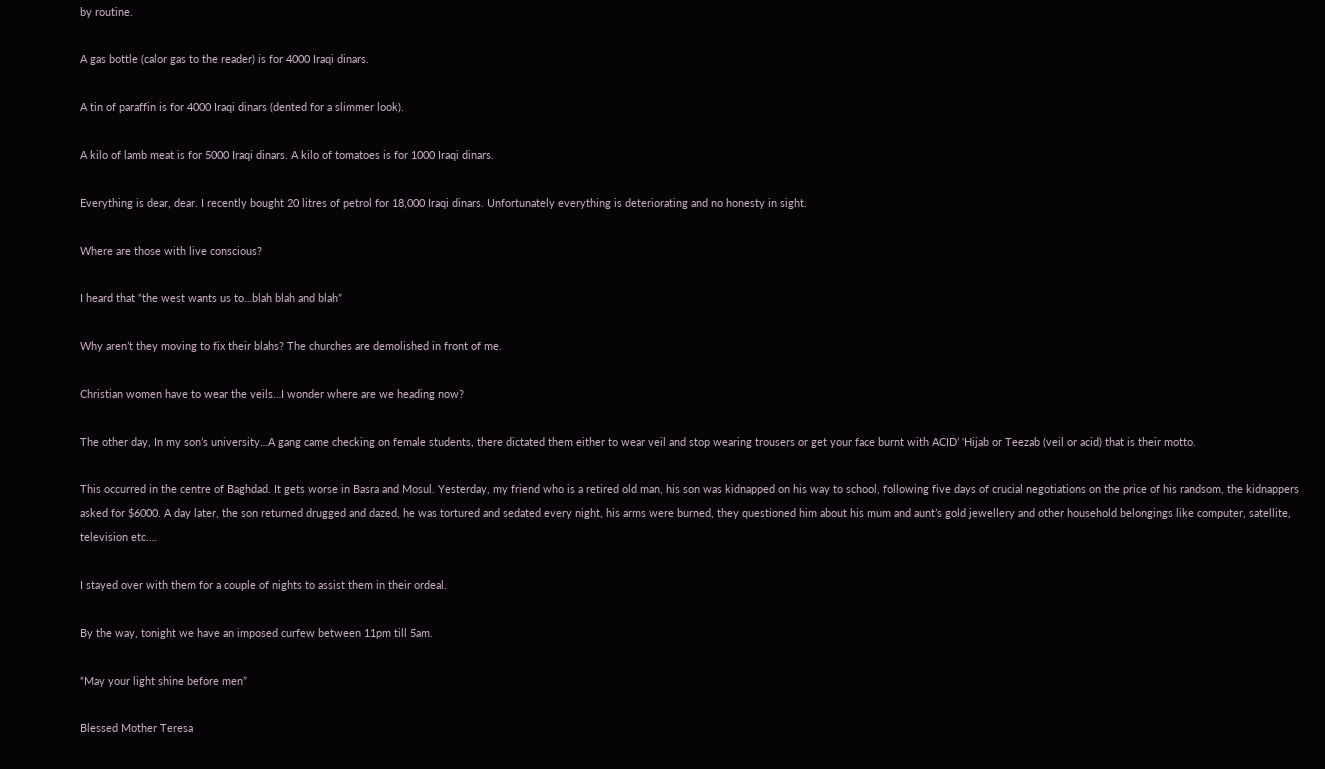by routine.

A gas bottle (calor gas to the reader) is for 4000 Iraqi dinars.

A tin of paraffin is for 4000 Iraqi dinars (dented for a slimmer look).

A kilo of lamb meat is for 5000 Iraqi dinars. A kilo of tomatoes is for 1000 Iraqi dinars.

Everything is dear, dear. I recently bought 20 litres of petrol for 18,000 Iraqi dinars. Unfortunately everything is deteriorating and no honesty in sight.

Where are those with live conscious?

I heard that “the west wants us to…blah blah and blah”

Why aren’t they moving to fix their blahs? The churches are demolished in front of me.

Christian women have to wear the veils…I wonder where are we heading now?

The other day, In my son’s university…A gang came checking on female students, there dictated them either to wear veil and stop wearing trousers or get your face burnt with ACID’ ‘Hijab or Teezab (veil or acid) that is their motto.

This occurred in the centre of Baghdad. It gets worse in Basra and Mosul. Yesterday, my friend who is a retired old man, his son was kidnapped on his way to school, following five days of crucial negotiations on the price of his randsom, the kidnappers asked for $6000. A day later, the son returned drugged and dazed, he was tortured and sedated every night, his arms were burned, they questioned him about his mum and aunt’s gold jewellery and other household belongings like computer, satellite, television etc….

I stayed over with them for a couple of nights to assist them in their ordeal.

By the way, tonight we have an imposed curfew between 11pm till 5am.

“May your light shine before men”

Blessed Mother Teresa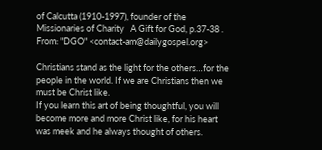of Calcutta (1910-1997), founder of the Missionaries of Charity   A Gift for God, p.37-38 . From: "DGO" <contact-am@dailygospel.org>

Christians stand as the light for the others…for the people in the world. If we are Christians then we must be Christ like.
If you learn this art of being thoughtful, you will become more and more Christ like, for his heart was meek and he always thought of others.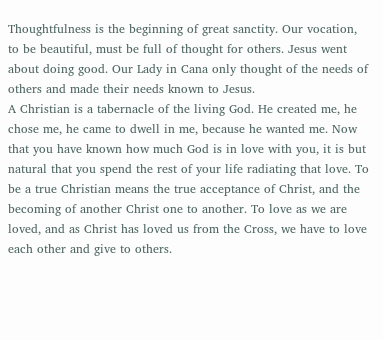Thoughtfulness is the beginning of great sanctity. Our vocation, to be beautiful, must be full of thought for others. Jesus went about doing good. Our Lady in Cana only thought of the needs of others and made their needs known to Jesus.
A Christian is a tabernacle of the living God. He created me, he chose me, he came to dwell in me, because he wanted me. Now that you have known how much God is in love with you, it is but natural that you spend the rest of your life radiating that love. To be a true Christian means the true acceptance of Christ, and the becoming of another Christ one to another. To love as we are loved, and as Christ has loved us from the Cross, we have to love each other and give to others.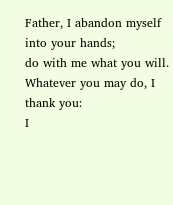Father, I abandon myself into your hands;
do with me what you will.
Whatever you may do, I thank you:
I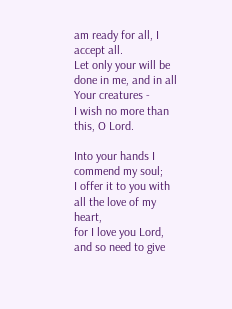am ready for all, I accept all.
Let only your will be done in me, and in all Your creatures -
I wish no more than this, O Lord.

Into your hands I commend my soul;
I offer it to you with all the love of my heart,
for I love you Lord, and so need to give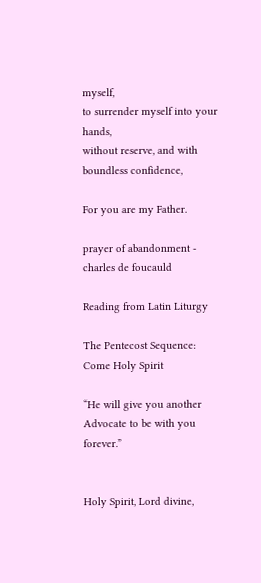myself,
to surrender myself into your hands,
without reserve, and with boundless confidence,

For you are my Father.

prayer of abandonment - charles de foucauld

Reading from Latin Liturgy

The Pentecost Sequence: Come Holy Spirit

“He will give you another Advocate to be with you forever.”


Holy Spirit, Lord divine,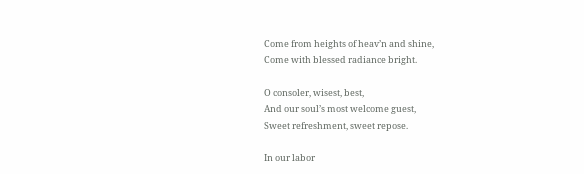Come from heights of heav’n and shine,
Come with blessed radiance bright.

O consoler, wisest, best,
And our soul’s most welcome guest,
Sweet refreshment, sweet repose.

In our labor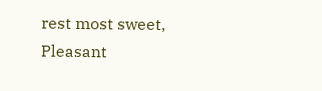rest most sweet,
Pleasant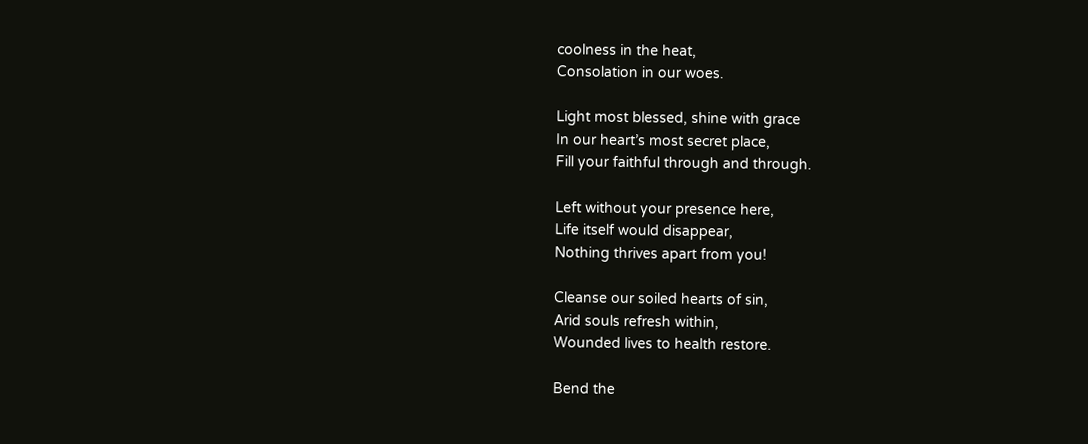coolness in the heat,
Consolation in our woes.

Light most blessed, shine with grace
In our heart’s most secret place,
Fill your faithful through and through.

Left without your presence here,
Life itself would disappear,
Nothing thrives apart from you!

Cleanse our soiled hearts of sin,
Arid souls refresh within,
Wounded lives to health restore.

Bend the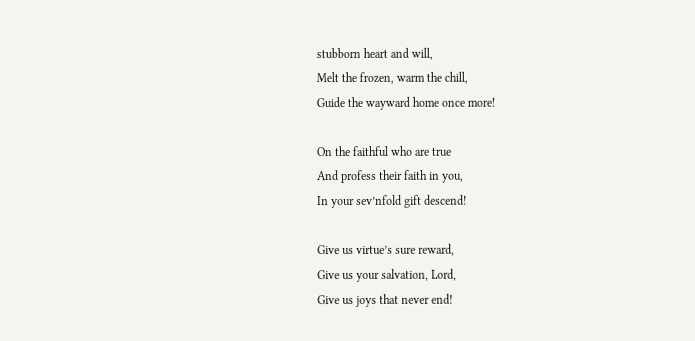stubborn heart and will,
Melt the frozen, warm the chill,
Guide the wayward home once more!

On the faithful who are true
And profess their faith in you,
In your sev’nfold gift descend!

Give us virtue’s sure reward,
Give us your salvation, Lord,
Give us joys that never end!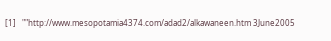[1]   ""http://www.mesopotamia4374.com/adad2/alkawaneen.htm 3June2005